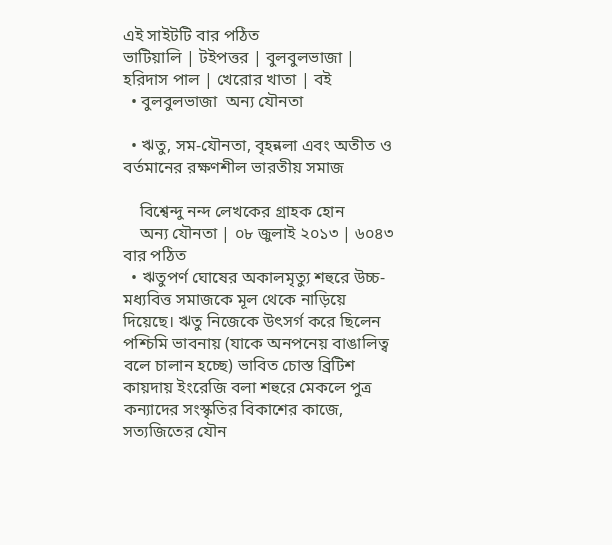এই সাইটটি বার পঠিত
ভাটিয়ালি | টইপত্তর | বুলবুলভাজা | হরিদাস পাল | খেরোর খাতা | বই
  • বুলবুলভাজা  অন্য যৌনতা

  • ঋতু, সম-যৌনতা, বৃহন্নলা এবং অতীত ও বর্তমানের রক্ষণশীল ভারতীয় সমাজ

    বিশ্বেন্দু নন্দ লেখকের গ্রাহক হোন
    অন্য যৌনতা | ০৮ জুলাই ২০১৩ | ৬০৪৩ বার পঠিত
  • ঋতুপর্ণ ঘোষের অকালমৃত্যু শহুরে উচ্চ-মধ্যবিত্ত সমাজকে মূল থেকে নাড়িয়ে দিয়েছে। ঋতু নিজেকে উৎসর্গ করে ছিলেন পশ্চিমি ভাবনায় (যাকে অনপনেয় বাঙালিত্ব বলে চালান হচ্ছে) ভাবিত চোস্ত ব্রিটিশ কায়দায় ইংরেজি বলা শহুরে মেকলে পুত্র কন্যাদের সংস্কৃতির বিকাশের কাজে, সত্যজিতের যৌন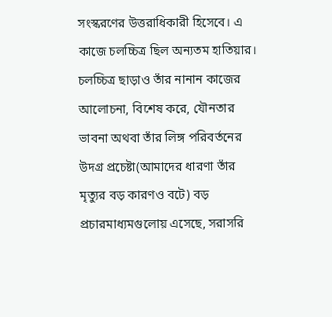সংস্করণের উত্তরাধিকারী হিসেবে। এ কাজে চলচ্চিত্র ছিল অন্যতম হাতিয়ার। চলচ্চিত্র ছাড়াও তাঁর নানান কাজের আলোচনা, বিশেষ করে, যৌনতার ভাবনা অথবা তাঁর লিঙ্গ পরিবর্তনের উদগ্র প্রচেষ্টা(আমাদের ধারণা তাঁর মৃত্যুর বড় কারণও বটে) বড় প্রচারমাধ্যমগুলোয় এসেছে, সরাসরি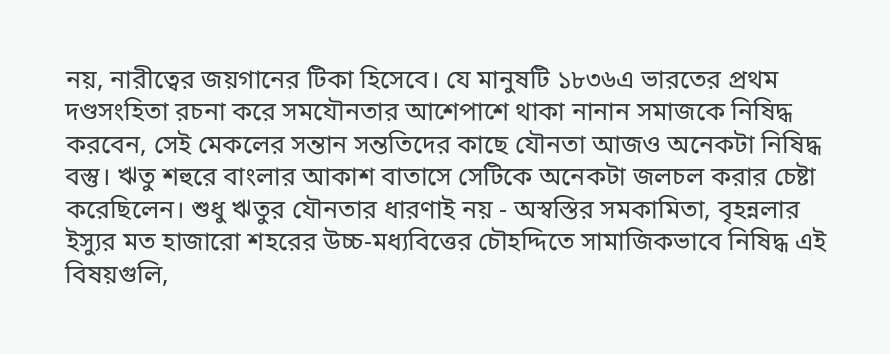নয়, নারীত্বের জয়গানের টিকা হিসেবে। যে মানুষটি ১৮৩৬এ ভারতের প্রথম দণ্ডসংহিতা রচনা করে সমযৌনতার আশেপাশে থাকা নানান সমাজকে নিষিদ্ধ করবেন, সেই মেকলের সন্তান সন্ততিদের কাছে যৌনতা আজও অনেকটা নিষিদ্ধ বস্তু। ঋতু শহুরে বাংলার আকাশ বাতাসে সেটিকে অনেকটা জলচল করার চেষ্টা করেছিলেন। শুধু ঋতুর যৌনতার ধারণাই নয় - অস্বস্তির সমকামিতা, বৃহন্নলার ইস্যুর মত হাজারো শহরের উচ্চ-মধ্যবিত্তের চৌহদ্দিতে সামাজিকভাবে নিষিদ্ধ এই বিষয়গুলি,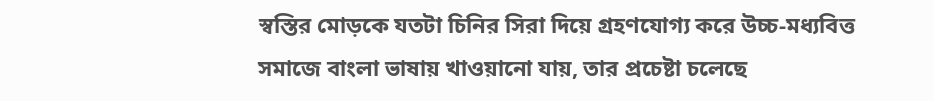স্বস্তির মোড়কে যতটা চিনির সিরা দিয়ে গ্রহণযোগ্য করে উচ্চ-মধ্যবিত্ত সমাজে বাংলা ভাষায় খাওয়ানো যায়, তার প্রচেষ্টা চলেছে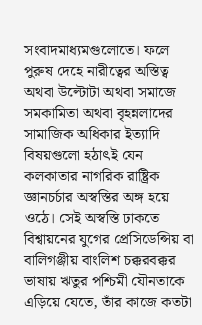সংবাদমাধ্যমগুলোতে। ফলে পুরুষ দেহে নারীত্বের অস্তিত্ব অথবা উল্টোটা অথবা সমাজে সমকামিতা অথবা বৃহন্নলাদের সামাজিক অধিকার ইত্যাদি বিষয়গুলো হঠাৎই যেন কলকাতার নাগরিক রাষ্ট্রিক জ্ঞানচর্চার অস্বস্তির অঙ্গ হয়ে ওঠে। সেই অস্বস্তি ঢাকতে বিশ্বায়নের যুগের প্রেসিডেন্সিয় বা বালিগঞ্জীয় বাংলিশ চক্করবক্কর ভাষায় ঋতুর পশ্চিমী যৌনতাকে এড়িয়ে যেতে, তাঁর কাজে কতটা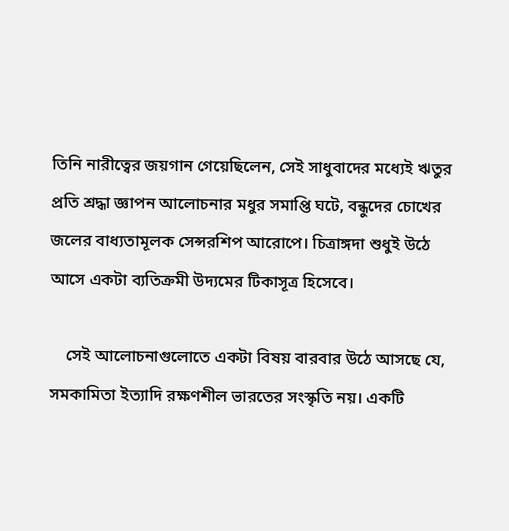তিনি নারীত্বের জয়গান গেয়েছিলেন, সেই সাধুবাদের মধ্যেই ঋতুর প্রতি শ্রদ্ধা জ্ঞাপন আলোচনার মধুর সমাপ্তি ঘটে, বন্ধুদের চোখের জলের বাধ্যতামূলক সেন্সরশিপ আরোপে। চিত্রাঙ্গদা শুধুই উঠে আসে একটা ব্যতিক্রমী উদ্যমের টিকাসূত্র হিসেবে।

    সেই আলোচনাগুলোতে একটা বিষয় বারবার উঠে আসছে যে, সমকামিতা ইত্যাদি রক্ষণশীল ভারতের সংস্কৃতি নয়। একটি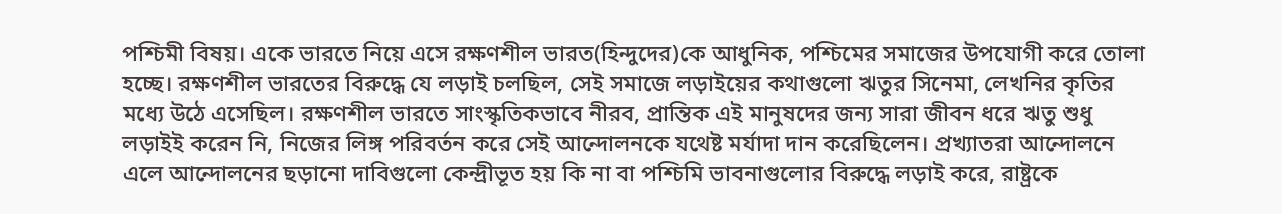পশ্চিমী বিষয়। একে ভারতে নিয়ে এসে রক্ষণশীল ভারত(হিন্দুদের)কে আধুনিক, পশ্চিমের সমাজের উপযোগী করে তোলা হচ্ছে। রক্ষণশীল ভারতের বিরুদ্ধে যে লড়াই চলছিল, সেই সমাজে লড়াইয়ের কথাগুলো ঋতুর সিনেমা, লেখনির কৃতির মধ্যে উঠে এসেছিল। রক্ষণশীল ভারতে সাংস্কৃতিকভাবে নীরব, প্রান্তিক এই মানুষদের জন্য সারা জীবন ধরে ঋতু শুধু লড়াইই করেন নি, নিজের লিঙ্গ পরিবর্তন করে সেই আন্দোলনকে যথেষ্ট মর্যাদা দান করেছিলেন। প্রখ্যাতরা আন্দোলনে এলে আন্দোলনের ছড়ানো দাবিগুলো কেন্দ্রীভূত হয় কি না বা পশ্চিমি ভাবনাগুলোর বিরুদ্ধে লড়াই করে, রাষ্ট্রকে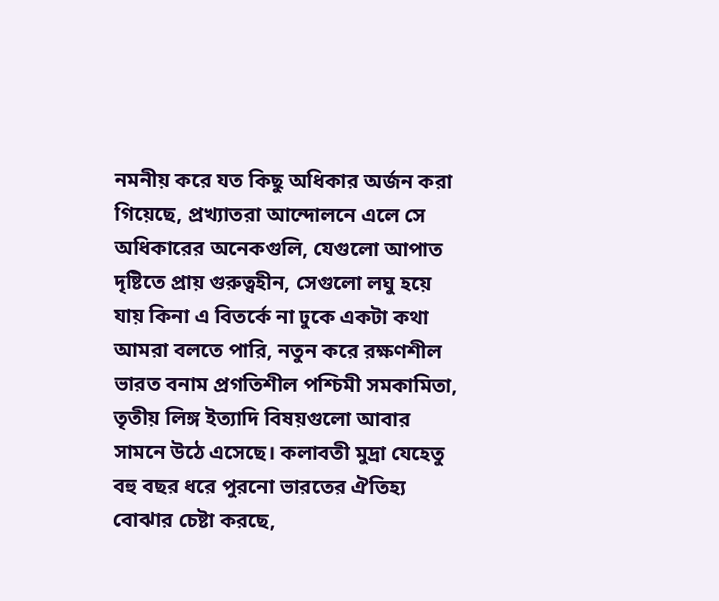নমনীয় করে যত কিছু অধিকার অর্জন করা গিয়েছে, প্রখ্যাতরা আন্দোলনে এলে সে অধিকারের অনেকগুলি, যেগুলো আপাত দৃষ্টিতে প্রায় গুরুত্বহীন, সেগুলো লঘু হয়ে যায় কিনা এ বিতর্কে না ঢুকে একটা কথা আমরা বলতে পারি, নতুন করে রক্ষণশীল ভারত বনাম প্রগতিশীল পশ্চিমী সমকামিতা, তৃতীয় লিঙ্গ ইত্যাদি বিষয়গুলো আবার সামনে উঠে এসেছে। কলাবতী মুদ্রা যেহেতু বহু বছর ধরে পুরনো ভারতের ঐতিহ্য বোঝার চেষ্টা করছে,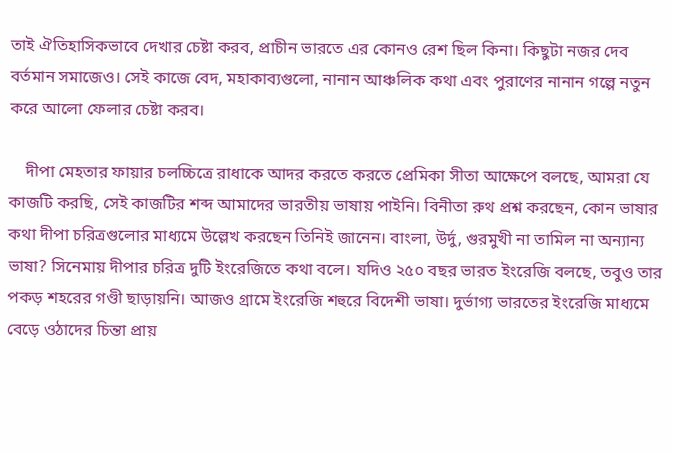তাই ঐতিহাসিকভাবে দেখার চেষ্টা করব, প্রাচীন ভারতে এর কোনও রেশ ছিল কিনা। কিছুটা নজর দেব বর্তমান সমাজেও। সেই কাজে বেদ, মহাকাব্যগুলো, নানান আঞ্চলিক কথা এবং পুরাণের নানান গল্পে নতুন করে আলো ফেলার চেষ্টা করব।

    দীপা মেহতার ফায়ার চলচ্চিত্রে রাধাকে আদর করতে করতে প্রেমিকা সীতা আক্ষেপে বলছে, আমরা যে কাজটি করছি, সেই কাজটির শব্দ আমাদের ভারতীয় ভাষায় পাইনি। বিনীতা রুথ প্রশ্ন করছেন, কোন ভাষার কথা দীপা চরিত্রগুলোর মাধ্যমে উল্লেখ করছেন তিনিই জানেন। বাংলা, উর্দু, গুরমুখী না তামিল না অন্যান্য ভাষা? সিনেমায় দীপার চরিত্র দুটি ইংরেজিতে কথা বলে। যদিও ২৫০ বছর ভারত ইংরেজি বলছে, তবুও তার পকড় শহরের গণ্ডী ছাড়ায়নি। আজও গ্রামে ইংরেজি শহুরে বিদেশী ভাষা। দুর্ভাগ্য ভারতের ইংরেজি মাধ্যমে বেড়ে ওঠাদের চিন্তা প্রায়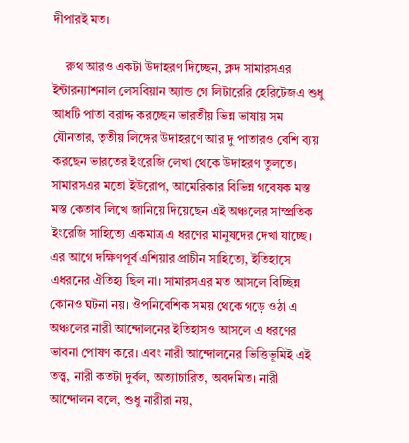দীপারই মত।

    রুথ আরও একটা উদাহরণ দিচ্ছেন, ক্লদ সামারসএর ইন্টারন্যাশনাল লেসবিয়ান অ্যান্ড গে লিটারেরি হেরিটেজএ শুধু আধটি পাতা বরাদ্দ করচ্ছেন ভারতীয় ভিন্ন ভাষায় সম যৌনতার, তৃতীয় লিঙ্গের উদাহরণে আর দু পাতারও বেশি ব্যয় করছেন ভারতের ইংরেজি লেখা থেকে উদাহরণ তুলতে। সামারসএর মতো ইউরোপ, আমেরিকার বিভিন্ন গবেষক মস্ত মস্ত কেতাব লিখে জানিয়ে দিয়েছেন এই অঞ্চলের সাম্প্রতিক ইংরেজি সাহিত্যে একমাত্র এ ধরণের মানুষদের দেখা যাচ্ছে। এর আগে দক্ষিণপূর্ব এশিয়ার প্রাচীন সাহিত্যে, ইতিহাসে এধরনের ঐতিহ্য ছিল না। সামারসএর মত আসলে বিচ্ছিন্ন কোনও ঘটনা নয়। ঔপনিবেশিক সময় থেকে গড়ে ওঠা এ অঞ্চলের নারী আন্দোলনের ইতিহাসও আসলে এ ধরণের ভাবনা পোষণ করে। এবং নারী আন্দোলনের ভিত্তিভূমিই এই তত্ত্ব, নারী কতটা দুর্বল, অত্যাচারিত, অবদমিত। নারী আন্দোলন বলে, শুধু নারীরা নয়,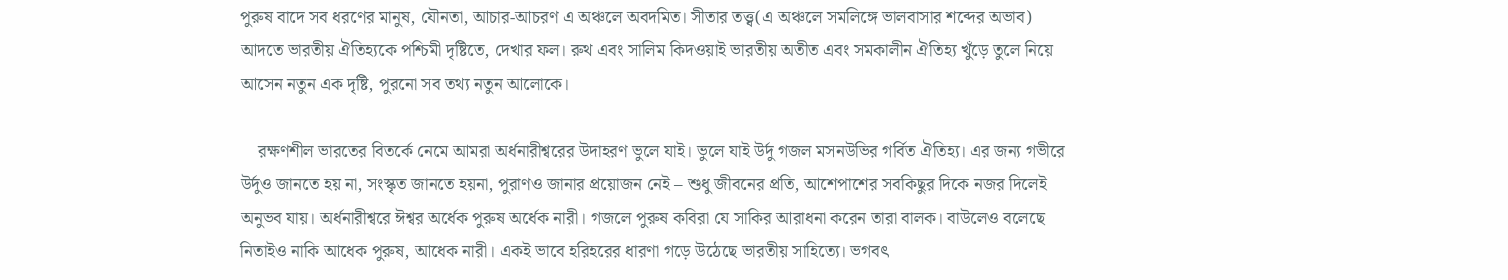পুরুষ বাদে সব ধরণের মানুষ, যৌনতা, আচার-আচরণ এ অঞ্চলে অবদমিত। সীতার তত্ত্ব(এ অঞ্চলে সমলিঙ্গে ভালবাসার শব্দের অভাব) আদতে ভারতীয় ঐতিহ্যকে পশ্চিমী দৃষ্টিতে, দেখার ফল। রুথ এবং সালিম কিদওয়াই ভারতীয় অতীত এবং সমকালীন ঐতিহ্য খুঁড়ে তুলে নিয়ে আসেন নতুন এক দৃষ্টি, পুরনো সব তথ্য নতুন আলোকে।

    রক্ষণশীল ভারতের বিতর্কে নেমে আমরা অর্ধনারীশ্বরের উদাহরণ ভুলে যাই। ভুলে যাই উর্দু গজল মসনউভির গর্বিত ঐতিহ্য। এর জন্য গভীরে উর্দুও জানতে হয় না, সংস্কৃত জানতে হয়না, পুরাণও জানার প্রয়োজন নেই – শুধু জীবনের প্রতি, আশেপাশের সবকিছুর দিকে নজর দিলেই অনুভব যায়। অর্ধনারীশ্বরে ঈশ্বর অর্ধেক পুরুষ অর্ধেক নারী। গজলে পুরুষ কবিরা যে সাকির আরাধনা করেন তারা বালক। বাউলেও বলেছে নিতাইও নাকি আধেক পুরুষ, আধেক নারী। একই ভাবে হরিহরের ধারণা গড়ে উঠেছে ভারতীয় সাহিত্যে। ভগবৎ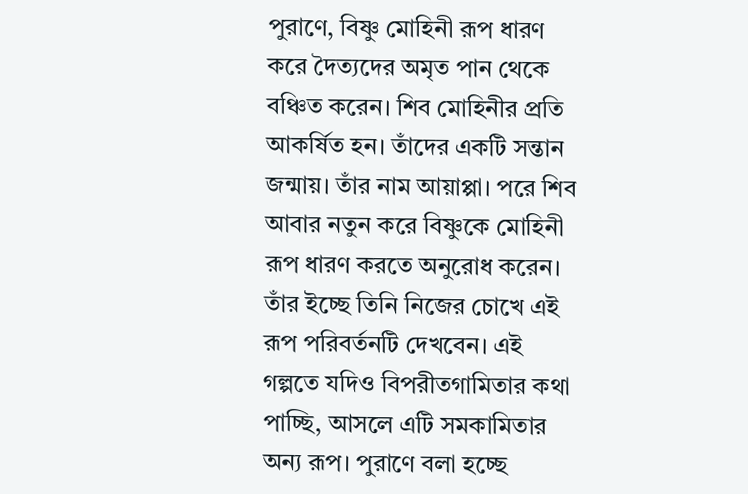পুরাণে, বিষ্ণু মোহিনী রূপ ধারণ করে দৈত্যদের অমৃত পান থেকে বঞ্চিত করেন। শিব মোহিনীর প্রতি আকর্ষিত হন। তাঁদের একটি সন্তান জন্মায়। তাঁর নাম আয়াপ্পা। পরে শিব আবার নতুন করে বিষ্ণুকে মোহিনী রূপ ধারণ করতে অনুরোধ করেন। তাঁর ইচ্ছে তিনি নিজের চোখে এই রূপ পরিবর্তনটি দেখবেন। এই গল্পতে যদিও বিপরীতগামিতার কথা পাচ্ছি, আসলে এটি সমকামিতার অন্য রূপ। পুরাণে বলা হচ্ছে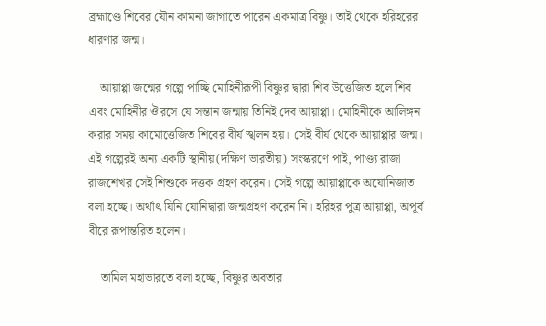ব্রহ্মাণ্ডে শিবের যৌন কামনা জাগাতে পারেন একমাত্র বিষ্ণু। তাই থেকে হরিহরের ধারণার জন্ম।

    আয়াপ্পা জন্মের গল্পে পাচ্ছি মোহিনীরূপী বিষ্ণুর দ্বারা শিব উত্তেজিত হলে শিব এবং মোহিনীর ঔরসে যে সন্তান জন্মায় তিনিই দেব আয়াপ্পা। মোহিনীকে আলিঙ্গন করার সময় কামোত্তেজিত শিবের বীর্য স্খলন হয়। সেই বীর্য থেকে আয়াপ্পার জন্ম। এই গল্পেরই অন্য একটি স্থানীয়(দক্ষিণ ভারতীয়) সংস্করণে পাই, পাণ্ড্য রাজা রাজশেখর সেই শিশুকে দত্তক গ্রহণ করেন। সেই গল্পে আয়াপ্পাকে অযোনিজাত বলা হচ্ছে। অর্থাৎ যিনি যোনিদ্বারা জন্মগ্রহণ করেন নি। হরিহর পুত্র আয়াপ্পা, অপূর্ব বীরে রূপান্তরিত হলেন।

    তামিল মহাভারতে বলা হচ্ছে, বিষ্ণুর অবতার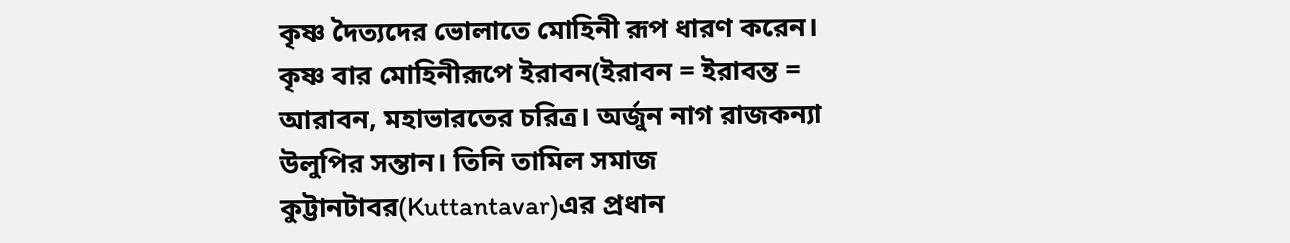কৃষ্ণ দৈত্যদের ভোলাতে মোহিনী রূপ ধারণ করেন। কৃষ্ণ বার মোহিনীরূপে ইরাবন(ইরাবন = ইরাবন্ত = আরাবন, মহাভারতের চরিত্র। অর্জুন নাগ রাজকন্যা উলুপির সন্তান। তিনি তামিল সমাজ কুট্টানটাবর(Kuttantavar)এর প্রধান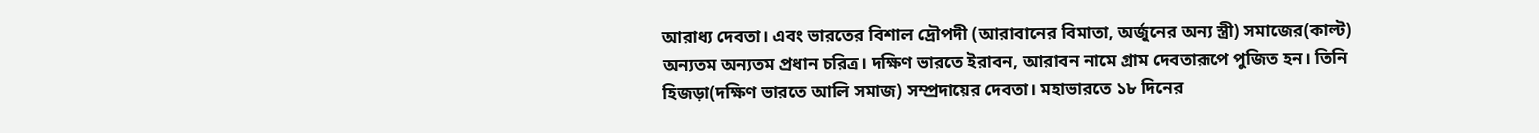আরাধ্য দেবতা। এবং ভারতের বিশাল দ্রৌপদী (আরাবানের বিমাতা, অর্জুনের অন্য স্ত্রী) সমাজের(কাল্ট) অন্যতম অন্যতম প্রধান চরিত্র। দক্ষিণ ভারতে ইরাবন, আরাবন নামে গ্রাম দেবতারূপে পুজিত হন। তিনি হিজড়া(দক্ষিণ ভারতে আলি সমাজ) সম্প্রদায়ের দেবতা। মহাভারতে ১৮ দিনের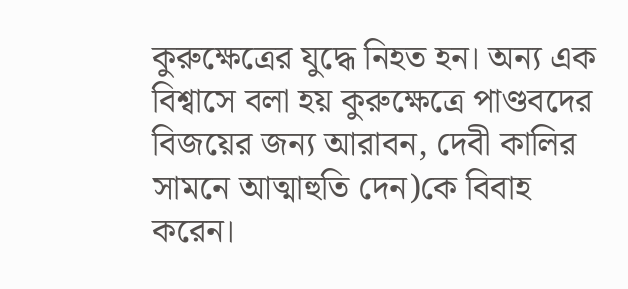কুরুক্ষেত্রের যুদ্ধে নিহত হন। অন্য এক বিশ্বাসে বলা হয় কুরুক্ষেত্রে পাণ্ডবদের বিজয়ের জন্য আরাবন, দেবী কালির সামনে আত্মাহুতি দেন)কে বিবাহ করেন।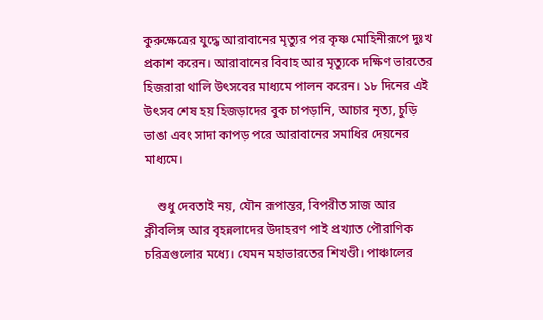কুরুক্ষেত্রের যুদ্ধে আরাবানের মৃত্যুর পর কৃষ্ণ মোহিনীরূপে দুঃখ প্রকাশ করেন। আরাবানের বিবাহ আর মৃত্যুকে দক্ষিণ ভারতের হিজরারা থালি উৎসবের মাধ্যমে পালন করেন। ১৮ দিনের এই উৎসব শেষ হয় হিজড়াদের বুক চাপড়ানি, আচার নৃত্য, চুড়ি ভাঙা এবং সাদা কাপড় পরে আরাবানের সমাধির দেয়নের মাধ্যমে।

    শুধু দেবতাই নয়, যৌন রূপান্তর, বিপরীত সাজ আর ক্লীবলিঙ্গ আর বৃহন্নলাদের উদাহরণ পাই প্রখ্যাত পৌরাণিক চরিত্রগুলোর মধ্যে। যেমন মহাভারতের শিখণ্ডী। পাঞ্চালের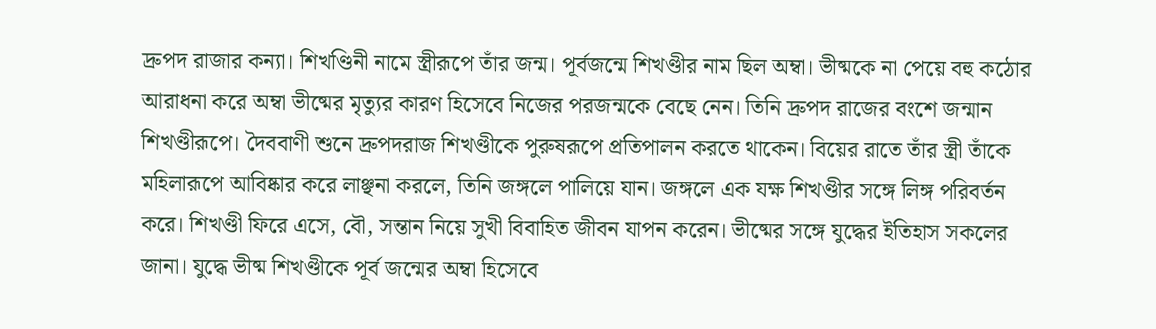দ্রুপদ রাজার কন্যা। শিখণ্ডিনী নামে স্ত্রীরূপে তাঁর জন্ম। পূর্বজন্মে শিখণ্ডীর নাম ছিল অম্বা। ভীষ্মকে না পেয়ে বহু কঠোর আরাধনা করে অম্বা ভীষ্মের মৃত্যুর কারণ হিসেবে নিজের পরজন্মকে বেছে নেন। তিনি দ্রুপদ রাজের বংশে জন্মান শিখণ্ডীরূপে। দৈববাণী শুনে দ্রুপদরাজ শিখণ্ডীকে পুরুষরূপে প্রতিপালন করতে থাকেন। বিয়ের রাতে তাঁর স্ত্রী তাঁকে মহিলারূপে আবিষ্কার করে লাঞ্ছনা করলে, তিনি জঙ্গলে পালিয়ে যান। জঙ্গলে এক যক্ষ শিখণ্ডীর সঙ্গে লিঙ্গ পরিবর্তন করে। শিখণ্ডী ফিরে এসে, বৌ, সন্তান নিয়ে সুখী বিবাহিত জীবন যাপন করেন। ভীষ্মের সঙ্গে যুদ্ধের ইতিহাস সকলের জানা। যুদ্ধে ভীষ্ম শিখণ্ডীকে পূর্ব জন্মের অম্বা হিসেবে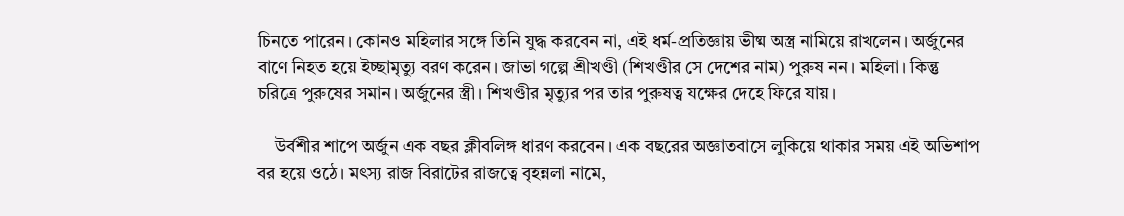চিনতে পারেন। কোনও মহিলার সঙ্গে তিনি যুদ্ধ করবেন না, এই ধর্ম-প্রতিজ্ঞায় ভীষ্ম অস্ত্র নামিয়ে রাখলেন। অর্জুনের বাণে নিহত হয়ে ইচ্ছামৃত্যু বরণ করেন। জাভা গল্পে শ্রীখণ্ডী (শিখণ্ডীর সে দেশের নাম) পুরুষ নন। মহিলা। কিন্তু চরিত্রে পুরুষের সমান। অর্জুনের স্ত্রী। শিখণ্ডীর মৃত্যুর পর তার পুরুষত্ব যক্ষের দেহে ফিরে যায়।

    উর্বশীর শাপে অর্জুন এক বছর ক্লীবলিঙ্গ ধারণ করবেন। এক বছরের অজ্ঞাতবাসে লুকিয়ে থাকার সময় এই অভিশাপ বর হয়ে ওঠে। মৎস্য রাজ বিরাটের রাজত্বে বৃহন্নলা নামে,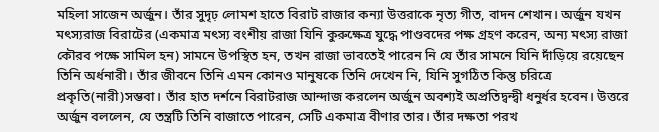মহিলা সাজেন অর্জুন। তাঁর সুদৃঢ় লোমশ হাতে বিরাট রাজার কন্যা উত্তরাকে নৃত্য গীত, বাদন শেখান। অর্জুন যখন মৎস্যরাজ বিরাটের (একমাত্র মৎস্য বংশীয় রাজা যিনি কুরুক্ষেত্র যুদ্ধে পাণ্ডবদের পক্ষ গ্রহণ করেন, অন্য মৎস্য রাজা কৌরব পক্ষে সামিল হন) সামনে উপস্থিত হন, তখন রাজা ভাবতেই পারেন নি যে তাঁর সামনে যিনি দাঁড়িয়ে রয়েছেন তিনি অর্ধনারী। তাঁর জীবনে তিনি এমন কোনও মানুষকে তিনি দেখেন নি, যিনি সুগঠিত কিন্তু চরিত্রে প্রকৃতি(নারী)সম্ভবা। তাঁর হাত দর্শনে বিরাটরাজ আন্দাজ করলেন অর্জুন অবশ্যই অপ্রতিদ্বন্দ্বী ধনুর্ধর হবেন। উত্তরে অর্জুন বললেন, যে তন্ত্রটি তিনি বাজাতে পারেন, সেটি একমাত্র বীণার তার। তাঁর দক্ষতা পরখ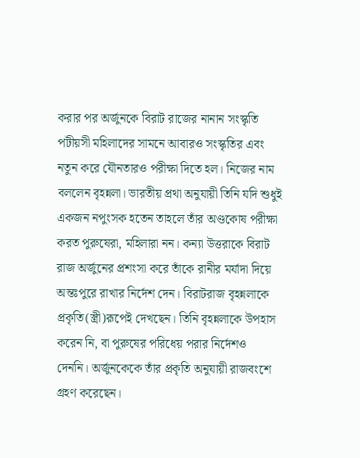করার পর অর্জুনকে বিরাট রাজের নানান সংস্কৃতি পটীয়সী মহিলাদের সামনে আবারও সংস্কৃতির এবং নতুন করে যৌনতারও পরীক্ষা দিতে হল। নিজের নাম বললেন বৃহন্নলা। ভারতীয় প্রথা অনুযায়ী তিনি যদি শুধুই একজন নপুংসক হতেন তাহলে তাঁর অণ্ডকোষ পরীক্ষা করত পুরুষেরা, মহিলারা নন। কন্যা উত্তরাকে বিরাট রাজ অর্জুনের প্রশংসা করে তাঁকে রানীর মর্যাদা দিয়ে অন্তঃপুরে রাখার নির্দেশ দেন। বিরাটরাজ বৃহন্নলাকে প্রকৃতি(স্ত্রী)রূপেই দেখছেন। তিনি বৃহন্নলাকে উপহাস করেন নি, বা পুরুষের পরিধেয় পরার নির্দেশও দেননি। অর্জুনকেকে তাঁর প্রকৃতি অনুযায়ী রাজবংশে গ্রহণ করেছেন।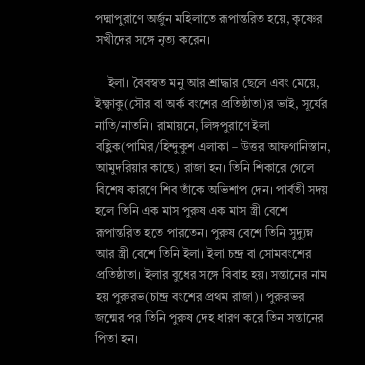পদ্মাপুরাণে অর্জুন মহিলাতে রূপান্তরিত হয়ে, কৃষ্ণের সখীদের সঙ্গে নৃত্য করেন।

    ইলা। বৈবস্বত মনু আর শ্রাদ্ধার ছেলে এবং মেয়ে, ইক্ষ্বাকু(সৌর বা অর্ক বংশের প্রতিষ্ঠাতা)র ভাই, সূর্যের নাতি/নাতনি। রামায়নে, লিঙ্গপুরাণে ইলা বহ্লিক(পামির/হিন্দুকুশ এলাকা – উত্তর আফগানিস্তান, আমুদরিয়ার কাছে) রাজা হন। তিনি শিকারে গেলে বিশেষ কারণে শিব তাঁকে অভিশাপ দেন। পার্বতী সদয় হলে তিনি এক মাস পুরুষ এক মাস স্ত্রী বেশে রূপান্তরিত হতে পারতেন। পুরুষ বেশে তিনি সুদ্যুম্ন আর স্ত্রী বেশে তিনি ইলা। ইলা চন্দ্র বা সোমবংশের প্রতিষ্ঠাতা। ইলার বুধের সঙ্গে বিবাহ হয়। সন্তানের নাম হয় পুরুরভ(চান্দ্র বংশের প্রথম রাজা)। পুরুরভর জন্মের পর তিনি পুরুষ দেহ ধারণ করে তিন সন্তানের পিতা হন।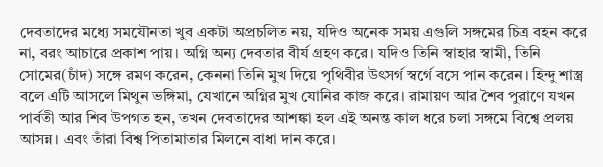দেবতাদের মধ্যে সমযৌনতা খুব একটা অপ্রচলিত নয়, যদিও অনেক সময় এগুলি সঙ্গমের চিত্র বহন করে না, বরং আচারে প্রকাশ পায়। অগ্নি অন্য দেবতার বীর্য গ্রহণ করে। যদিও তিনি স্বাহার স্বামী, তিনি সোমের(চাঁদ) সঙ্গে রমণ করেন, কেননা তিনি মুখ দিয়ে পৃথিবীর উৎসর্গ স্বর্গে বসে পান করেন। হিন্দু শাস্ত্র বলে এটি আসলে মিথুন ভঙ্গিমা, যেখানে অগ্নির মুখ যোনির কাজ করে। রামায়ণ আর শৈব পুরাণে যখন পার্বতী আর শিব উপগত হন, তখন দেবতাদের আশঙ্কা হল এই অনন্ত কাল ধরে চলা সঙ্গমে বিশ্বে প্রলয় আসন্ন। এবং তাঁরা বিশ্ব পিতামাতার মিলনে বাধা দান করে।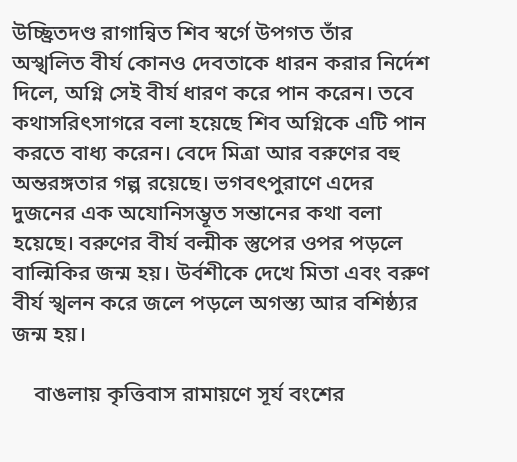উচ্ছ্রিতদণ্ড রাগান্বিত শিব স্বর্গে উপগত তাঁর অস্খলিত বীর্য কোনও দেবতাকে ধারন করার নির্দেশ দিলে, অগ্নি সেই বীর্য ধারণ করে পান করেন। তবে কথাসরিৎসাগরে বলা হয়েছে শিব অগ্নিকে এটি পান করতে বাধ্য করেন। বেদে মিত্রা আর বরুণের বহু অন্তরঙ্গতার গল্প রয়েছে। ভগবৎপুরাণে এদের দুজনের এক অযোনিসম্ভূত সন্তানের কথা বলা হয়েছে। বরুণের বীর্য বল্মীক স্তুপের ওপর পড়লে বাল্মিকির জন্ম হয়। উর্বশীকে দেখে মিতা এবং বরুণ বীর্য স্খলন করে জলে পড়লে অগস্ত্য আর বশিষ্ঠ্যর জন্ম হয়।

    বাঙলায় কৃত্তিবাস রামায়ণে সূর্য বংশের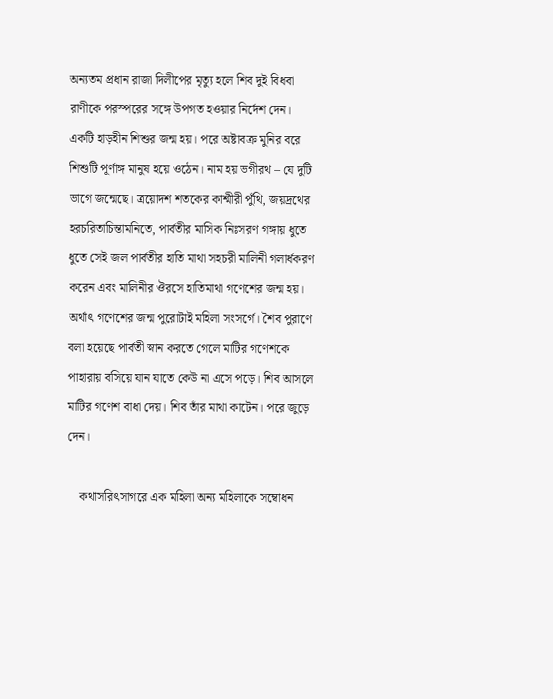অন্যতম প্রধান রাজা দিলীপের মৃত্যু হলে শিব দুই বিধবা রাণীকে পরস্পরের সঙ্গে উপগত হওয়ার নির্দেশ দেন। একটি হাড়হীন শিশুর জন্ম হয়। পরে অষ্টাবক্র মুনির বরে শিশুটি পূর্ণাঙ্গ মানুষ হয়ে ওঠেন। নাম হয় ভগীরথ – যে দুটি ভাগে জন্মেছে। ত্রয়োদশ শতকের কাশ্মীরী পুঁথি, জয়দ্রথের হরচরিতাচিন্তামনিতে, পার্বতীর মাসিক নিঃসরণ গঙ্গায় ধুতে ধুতে সেই জল পার্বতীর হাতি মাথা সহচরী মালিনী গলার্ধকরণ করেন এবং মালিনীর ঔরসে হাতিমাথা গণেশের জন্ম হয়। অর্থাৎ গণেশের জন্ম পুরোটাই মহিলা সংসর্গে। শৈব পুরাণে বলা হয়েছে পার্বতী স্নান করতে গেলে মাটির গণেশকে পাহারায় বসিয়ে যান যাতে কেউ না এসে পড়ে। শিব আসলে মাটির গণেশ বাধা দেয়। শিব তাঁর মাথা কাটেন। পরে জুড়ে দেন।

    কথাসরিৎসাগরে এক মহিলা অন্য মহিলাকে সম্বোধন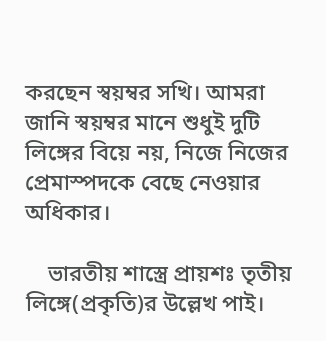করছেন স্বয়ম্বর সখি। আমরা জানি স্বয়ম্বর মানে শুধুই দুটি লিঙ্গের বিয়ে নয়, নিজে নিজের প্রেমাস্পদকে বেছে নেওয়ার অধিকার।

    ভারতীয় শাস্ত্রে প্রায়শঃ তৃতীয় লিঙ্গে(প্রকৃতি)র উল্লেখ পাই।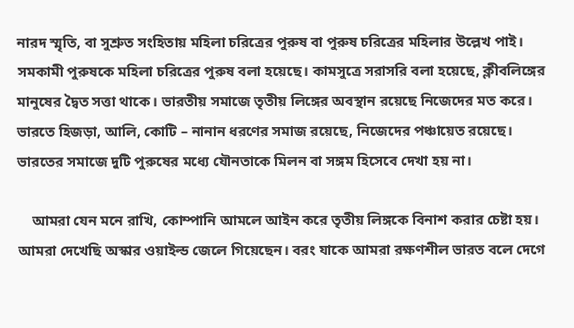নারদ স্মৃতি, বা সুশ্রুত সংহিতায় মহিলা চরিত্রের পুরুষ বা পুরুষ চরিত্রের মহিলার উল্লেখ পাই। সমকামী পুরুষকে মহিলা চরিত্রের পুরুষ বলা হয়েছে। কামসুত্রে সরাসরি বলা হয়েছে, ক্লীবলিঙ্গের মানুষের দ্বৈত সত্তা থাকে। ভারতীয় সমাজে তৃতীয় লিঙ্গের অবস্থান রয়েছে নিজেদের মত করে। ভারতে হিজড়া, আলি, কোটি – নানান ধরণের সমাজ রয়েছে, নিজেদের পঞ্চায়েত রয়েছে। ভারতের সমাজে দুটি পুরুষের মধ্যে যৌনতাকে মিলন বা সঙ্গম হিসেবে দেখা হয় না।

    আমরা যেন মনে রাখি, কোম্পানি আমলে আইন করে তৃতীয় লিঙ্গকে বিনাশ করার চেষ্টা হয়। আমরা দেখেছি অস্কার ওয়াইল্ড জেলে গিয়েছেন। বরং যাকে আমরা রক্ষণশীল ভারত বলে দেগে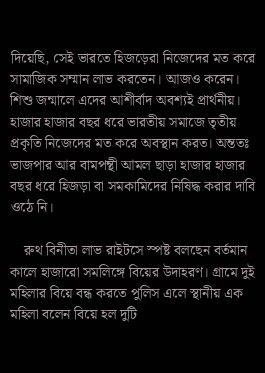দিয়েছি, সেই ভারতে হিজড়েরা নিজেদের মত করে সামাজিক সম্মান লাভ করতেন। আজও করেন। শিশু জন্মালে এদের আশীর্বাদ অবশ্যই প্রার্থনীয়। হাজার হাজার বছর ধরে ভারতীয় সমাজে তৃতীয় প্রকৃতি নিজেদের মত করে অবস্থান করত। অন্ততঃ ভাজপার আর বামপন্থী আমল ছাড়া হাজার হাজার বছর ধরে হিজড়া বা সমকামিদের নিষিদ্ধ করার দাবি ওঠে নি।

    রুথ বিনীতা লাভ রাইটসে স্পষ্ট বলছেন বর্তমান কালে হাজারো সমলিঙ্গে বিয়ের উদাহরণ। গ্রামে দুই মহিলার বিয়ে বন্ধ করতে পুলিস এলে স্থানীয় এক মহিলা বলেন বিয়ে হল দুটি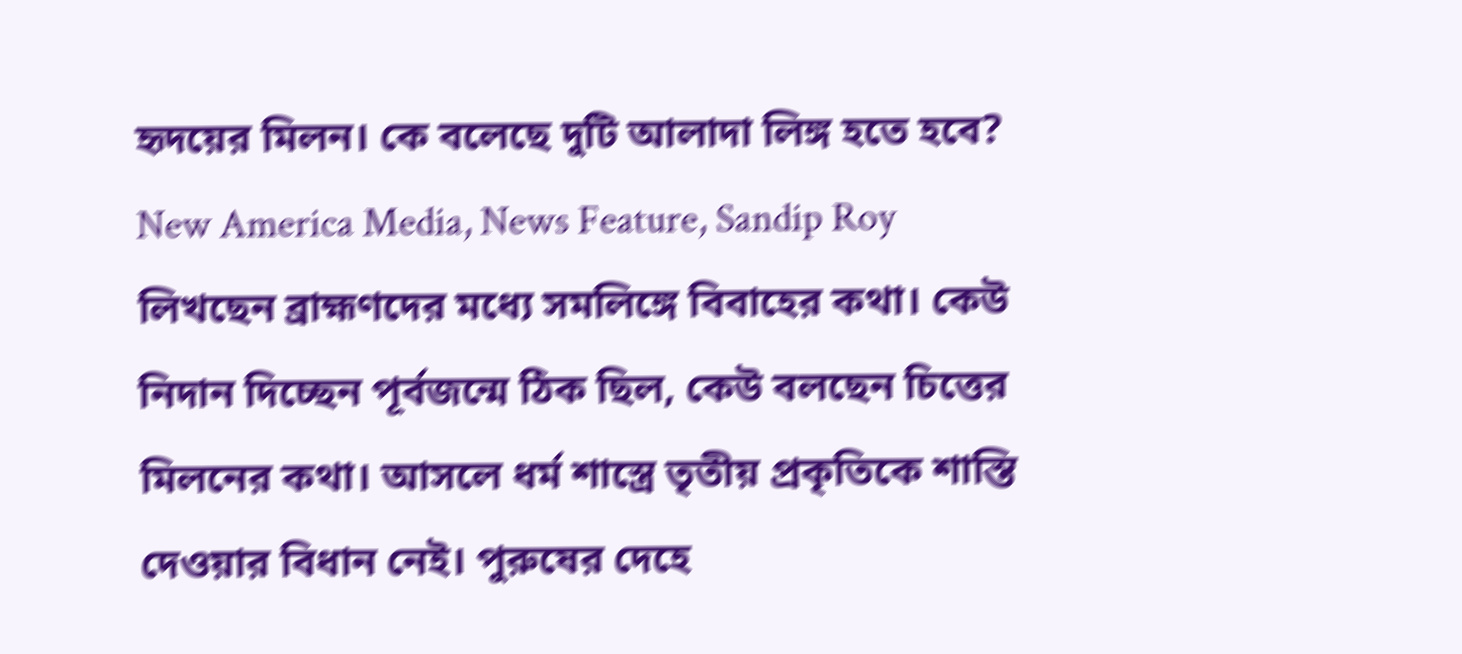হৃদয়ের মিলন। কে বলেছে দুটি আলাদা লিঙ্গ হতে হবে? New America Media, News Feature, Sandip Roy লিখছেন ব্রাহ্মণদের মধ্যে সমলিঙ্গে বিবাহের কথা। কেউ নিদান দিচ্ছেন পূর্বজন্মে ঠিক ছিল, কেউ বলছেন চিত্তের মিলনের কথা। আসলে ধর্ম শাস্ত্রে তৃতীয় প্রকৃতিকে শাস্তি দেওয়ার বিধান নেই। পুরুষের দেহে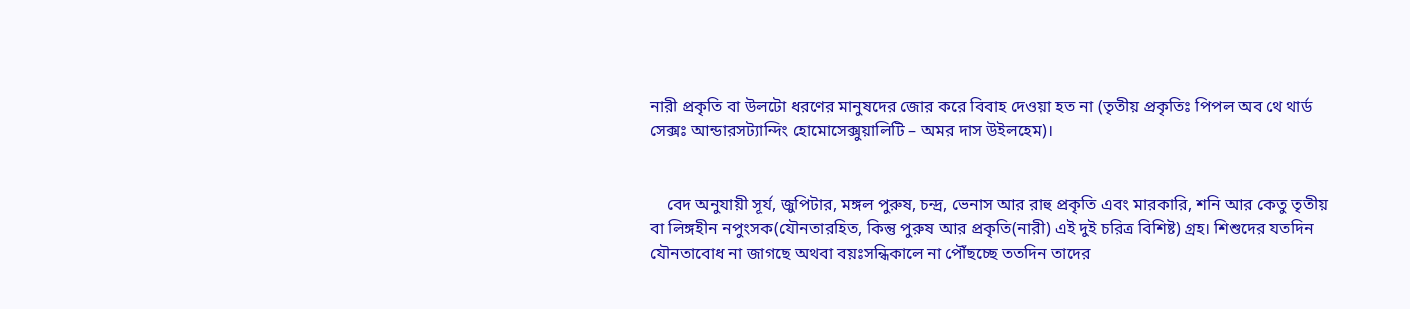নারী প্রকৃতি বা উলটো ধরণের মানুষদের জোর করে বিবাহ দেওয়া হত না (তৃতীয় প্রকৃতিঃ পিপল অব থে থার্ড সেক্সঃ আন্ডারসট্যান্দিং হোমোসেক্সুয়ালিটি – অমর দাস উইলহেম)।


    বেদ অনুযায়ী সূর্য, জুপিটার, মঙ্গল পুরুষ, চন্দ্র, ভেনাস আর রাহু প্রকৃতি এবং মারকারি, শনি আর কেতু তৃতীয় বা লিঙ্গহীন নপুংসক(যৌনতারহিত, কিন্তু পুরুষ আর প্রকৃতি(নারী) এই দুই চরিত্র বিশিষ্ট) গ্রহ। শিশুদের যতদিন যৌনতাবোধ না জাগছে অথবা বয়ঃসন্ধিকালে না পৌঁছচ্ছে ততদিন তাদের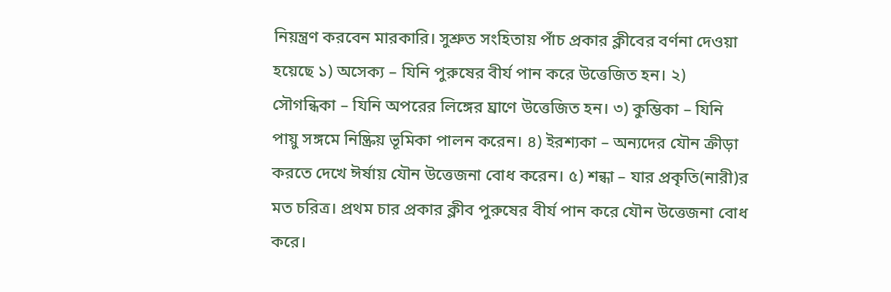নিয়ন্ত্রণ করবেন মারকারি। সুশ্রুত সংহিতায় পাঁচ প্রকার ক্লীবের বর্ণনা দেওয়া হয়েছে ১) অসেক্য – যিনি পুরুষের বীর্য পান করে উত্তেজিত হন। ২) সৌগন্ধিকা – যিনি অপরের লিঙ্গের ঘ্রাণে উত্তেজিত হন। ৩) কুম্ভিকা – যিনি পায়ু সঙ্গমে নিষ্ক্রিয় ভূমিকা পালন করেন। ৪) ইরশ্যকা – অন্যদের যৌন ক্রীড়া করতে দেখে ঈর্ষায় যৌন উত্তেজনা বোধ করেন। ৫) শন্ধা – যার প্রকৃতি(নারী)র মত চরিত্র। প্রথম চার প্রকার ক্লীব পুরুষের বীর্য পান করে যৌন উত্তেজনা বোধ করে।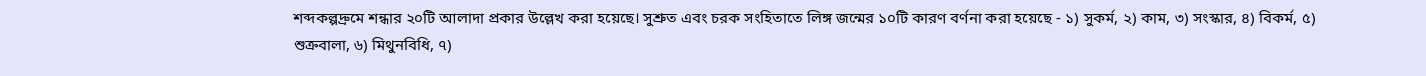শব্দকল্পদ্রুমে শন্ধার ২০টি আলাদা প্রকার উল্লেখ করা হয়েছে। সুশ্রুত এবং চরক সংহিতাতে লিঙ্গ জন্মের ১০টি কারণ বর্ণনা করা হয়েছে - ১) সুকর্ম, ২) কাম, ৩) সংস্কার, ৪) বিকর্ম, ৫) শুক্রবালা, ৬) মিথুনবিধি, ৭)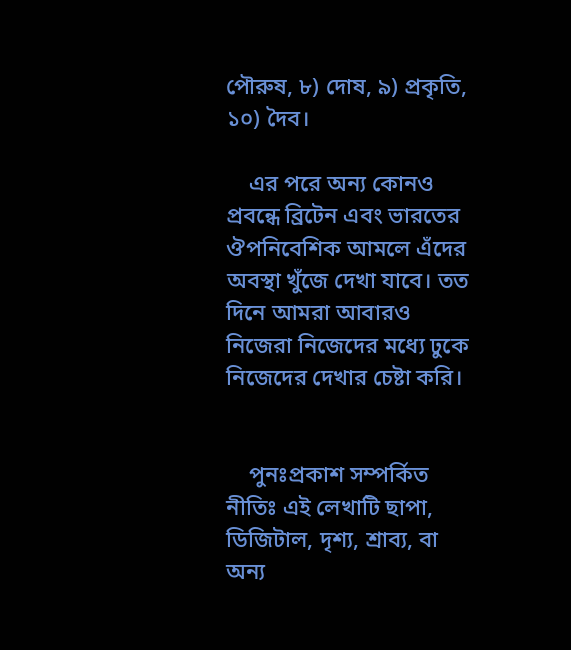পৌরুষ, ৮) দোষ, ৯) প্রকৃতি, ১০) দৈব।

    এর পরে অন্য কোনও প্রবন্ধে ব্রিটেন এবং ভারতের ঔপনিবেশিক আমলে এঁদের অবস্থা খুঁজে দেখা যাবে। তত দিনে আমরা আবারও নিজেরা নিজেদের মধ্যে ঢুকে নিজেদের দেখার চেষ্টা করি।


    পুনঃপ্রকাশ সম্পর্কিত নীতিঃ এই লেখাটি ছাপা, ডিজিটাল, দৃশ্য, শ্রাব্য, বা অন্য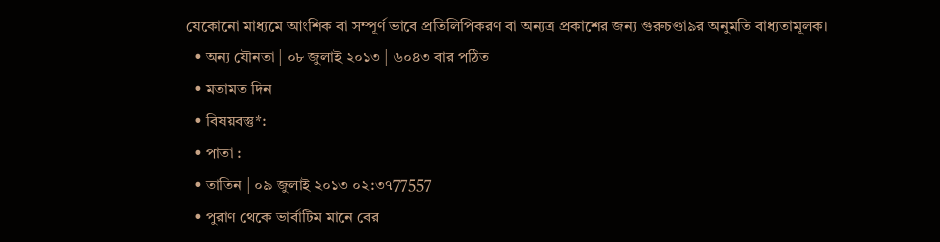যেকোনো মাধ্যমে আংশিক বা সম্পূর্ণ ভাবে প্রতিলিপিকরণ বা অন্যত্র প্রকাশের জন্য গুরুচণ্ডা৯র অনুমতি বাধ্যতামূলক।
  • অন্য যৌনতা | ০৮ জুলাই ২০১৩ | ৬০৪৩ বার পঠিত
  • মতামত দিন
  • বিষয়বস্তু*:
  • পাতা :
  • তাতিন | ০৯ জুলাই ২০১৩ ০২:৩৭77557
  • পুরাণ থেকে ভার্বাটিম মানে বের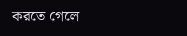করতে গেলে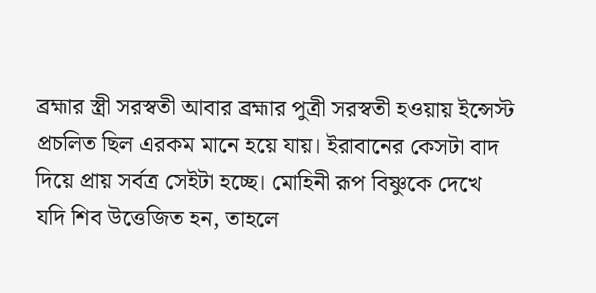ব্রহ্মার স্ত্রী সরস্বতী আবার ব্রহ্মার পুত্রী সরস্বতী হওয়ায় ইন্সেস্ট প্রচলিত ছিল এরকম মানে হয়ে যায়। ইরাবানের কেসটা বাদ দিয়ে প্রায় সর্বত্র সেইটা হচ্ছে। মোহিনী রূপ বিষ্ণুকে দেখে যদি শিব উত্তেজিত হন, তাহলে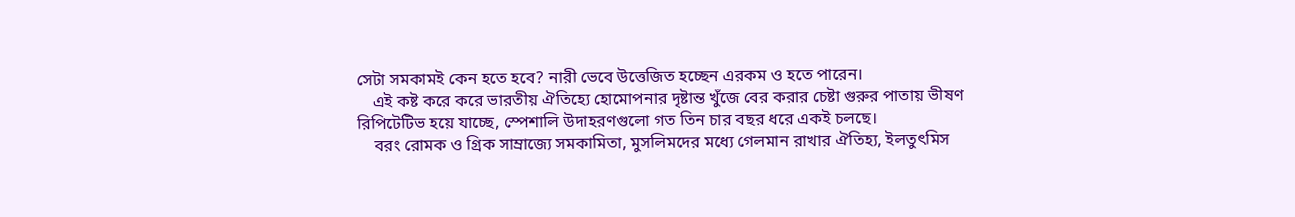সেটা সমকামই কেন হতে হবে? নারী ভেবে উত্তেজিত হচ্ছেন এরকম ও হতে পারেন।
    এই কষ্ট করে করে ভারতীয় ঐতিহ্যে হোমোপনার দৃষ্টান্ত খুঁজে বের করার চেষ্টা গুরুর পাতায় ভীষণ রিপিটেটিভ হয়ে যাচ্ছে, স্পেশালি উদাহরণগুলো গত তিন চার বছর ধরে একই চলছে।
    বরং রোমক ও গ্রিক সাম্রাজ্যে সমকামিতা, মুসলিমদের মধ্যে গেলমান রাখার ঐতিহ্য, ইলতুৎমিস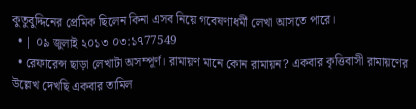কুতুবুদ্দিনের প্রেমিক ছিলেন কিনা এসব নিয়ে গবেষণাধর্মী লেখা আসতে পারে।
  • | ০৯ জুলাই ২০১৩ ০৩:১৭77549
  • রেফারেন্স ছাড়া লেখাটা অসম্পূর্ণ। রামায়ণ মানে কোন রামায়ন? একবার কৃত্তিবাসী রামায়ণের উল্লেখ দেখছি একবার তামিল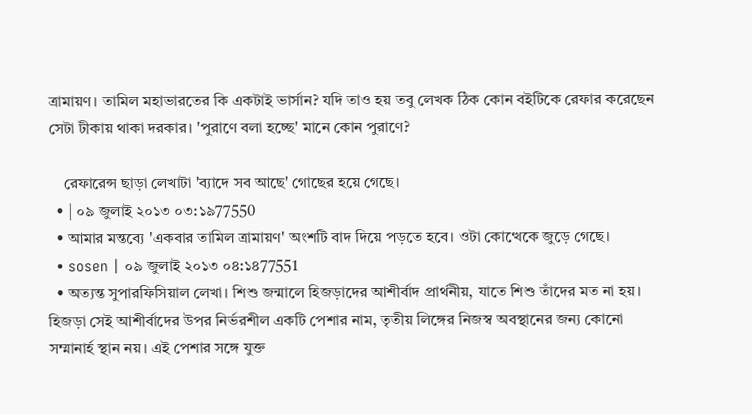ত্রামায়ণ। তামিল মহাভারতের কি একটাই ভার্সান? যদি তাও হয় তবু লেখক ঠিক কোন বইটিকে রেফার করেছেন সেটা টীকায় থাকা দরকার। 'পুরাণে বলা হচ্ছে' মানে কোন পুরাণে?

    রেফারেন্স ছাড়া লেখাটা 'ব্যাদে সব আছে' গোছের হয়ে গেছে।
  • | ০৯ জুলাই ২০১৩ ০৩:১৯77550
  • আমার মন্তব্যে 'একবার তামিল ত্রামায়ণ' অংশটি বাদ দিয়ে পড়তে হবে। ওটা কোত্থেকে জুড়ে গেছে।
  • sosen | ০৯ জুলাই ২০১৩ ০৪:১৪77551
  • অত্যন্ত সুপারফিসিয়াল লেখা। শিশু জন্মালে হিজড়াদের আশীর্বাদ প্রার্থনীয়, যাতে শিশু তাঁদের মত না হয়। হিজড়া সেই আশীর্বাদের উপর নির্ভরশীল একটি পেশার নাম, তৃতীয় লিঙ্গের নিজস্ব অবস্থানের জন্য কোনো সম্মানার্হ স্থান নয়। এই পেশার সঙ্গে যুক্ত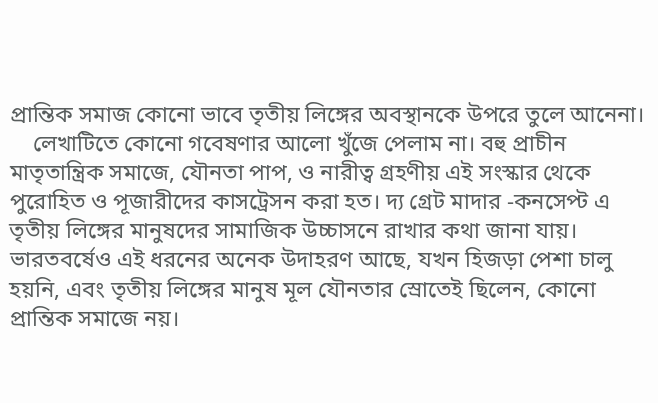প্রান্তিক সমাজ কোনো ভাবে তৃতীয় লিঙ্গের অবস্থানকে উপরে তুলে আনেনা।
    লেখাটিতে কোনো গবেষণার আলো খুঁজে পেলাম না। বহু প্রাচীন মাতৃতান্ত্রিক সমাজে, যৌনতা পাপ, ও নারীত্ব গ্রহণীয় এই সংস্কার থেকে পুরোহিত ও পূজারীদের কাসট্রেসন করা হত। দ্য গ্রেট মাদার -কনসেপ্ট এ তৃতীয় লিঙ্গের মানুষদের সামাজিক উচ্চাসনে রাখার কথা জানা যায়। ভারতবর্ষেও এই ধরনের অনেক উদাহরণ আছে, যখন হিজড়া পেশা চালু হয়নি, এবং তৃতীয় লিঙ্গের মানুষ মূল যৌনতার স্রোতেই ছিলেন, কোনো প্রান্তিক সমাজে নয়।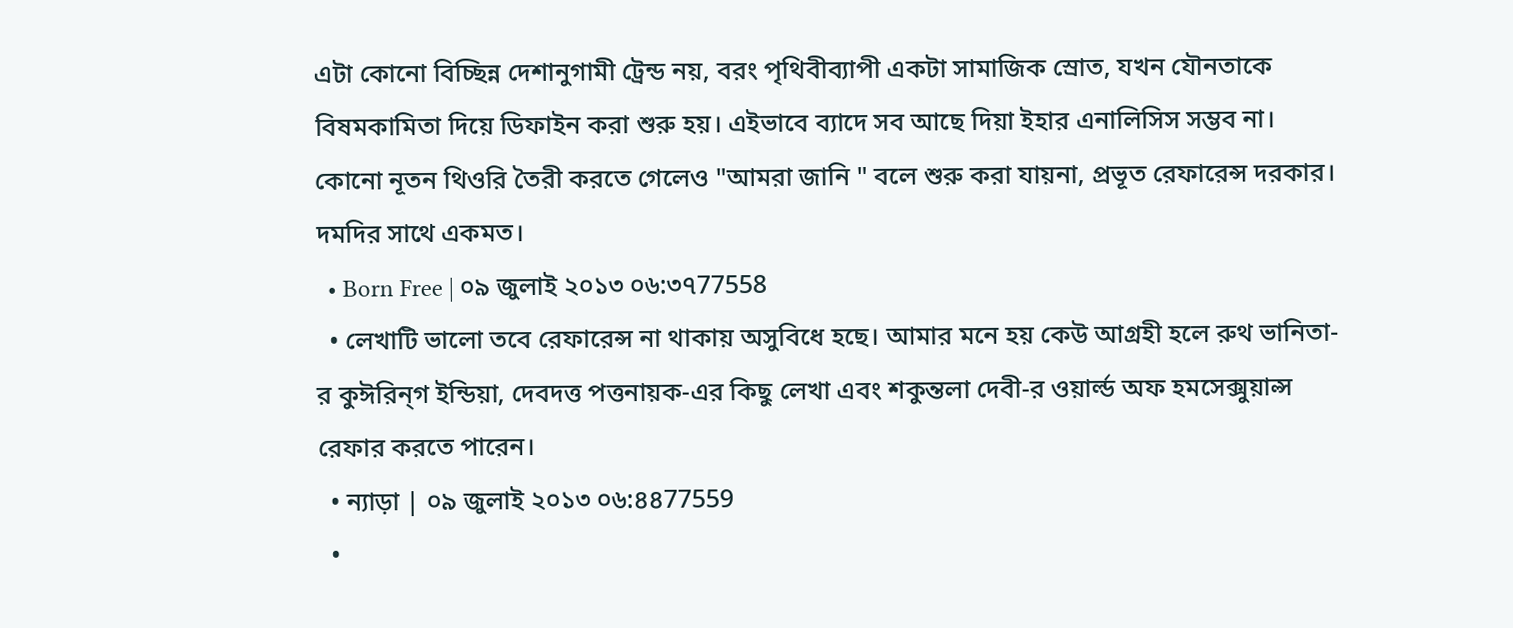এটা কোনো বিচ্ছিন্ন দেশানুগামী ট্রেন্ড নয়, বরং পৃথিবীব্যাপী একটা সামাজিক স্রোত, যখন যৌনতাকে বিষমকামিতা দিয়ে ডিফাইন করা শুরু হয়। এইভাবে ব্যাদে সব আছে দিয়া ইহার এনালিসিস সম্ভব না। কোনো নূতন থিওরি তৈরী করতে গেলেও "আমরা জানি " বলে শুরু করা যায়না, প্রভূত রেফারেন্স দরকার। দমদির সাথে একমত।
  • Born Free | ০৯ জুলাই ২০১৩ ০৬:৩৭77558
  • লেখাটি ভালো তবে রেফারেন্স না থাকায় অসুবিধে হছে। আমার মনে হয় কেউ আগ্রহী হলে রুথ ভানিতা-র কুঈরিন্গ ইন্ডিয়া, দেবদত্ত পত্তনায়ক-এর কিছু লেখা এবং শকুন্তলা দেবী-র ওয়ার্ল্ড অফ হমসেক্সুয়াল্স রেফার করতে পারেন।
  • ন্যাড়া | ০৯ জুলাই ২০১৩ ০৬:৪৪77559
  •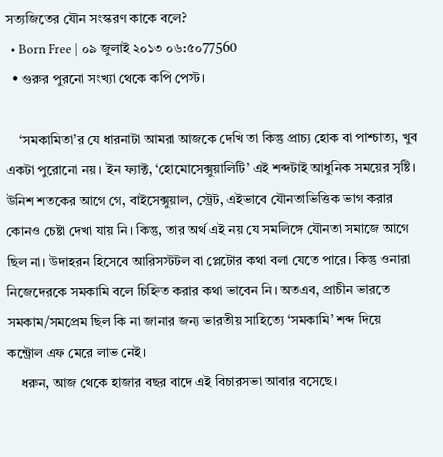সত্যজিতের যৌন সংস্করণ কাকে বলে?
  • Born Free | ০৯ জুলাই ২০১৩ ০৬:৫০77560
  • গুরুর পুরনো সংখ্যা থেকে কপি পেস্ট।

    ‘সমকামিতা’র যে ধারনাটা আমরা আজকে দেখি তা কিন্তু প্রাচ্য হোক বা পাশ্চাত্য, খুব একটা পুরোনো নয়। ইন ফ্যাক্ট, ‘হোমোসেক্সুয়ালিটি’ এই শব্দটাই আধুনিক সময়ের সৃষ্টি। উনিশ শতকের আগে গে, বাইসেক্সুয়াল, স্ট্রেট, এইভাবে যৌনতাভিত্তিক ভাগ করার কোনও চেষ্টা দেখা যায় নি। কিন্তু, তার অর্থ এই নয় যে সমলিঙ্গে যৌনতা সমাজে আগে ছিল না। উদাহরন হিসেবে আরিসস্টটল বা প্লেটোর কথা বলা যেতে পারে। কিন্তু ওনারা নিজেদেরকে সমকামি বলে চিহ্নিত করার কথা ভাবেন নি। অতএব, প্রাচীন ভারতে সমকাম/সমপ্রেম ছিল কি না জানার জন্য ভারতীয় সাহিত্যে ‘সমকামি’ শব্দ দিয়ে কন্ট্রোল এফ মেরে লাভ নেই।
    ধরুন, আজ থেকে হাজার বছর বাদে এই বিচারসভা আবার বসেছে।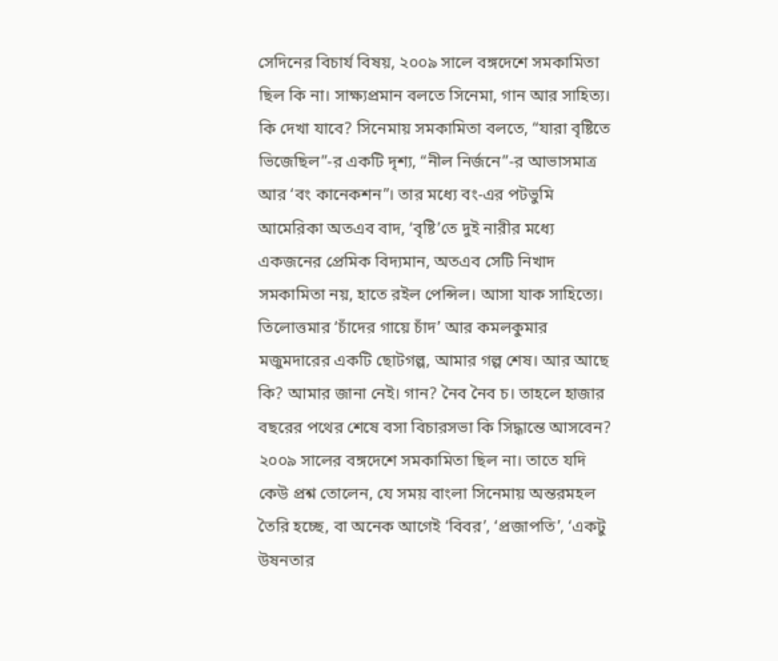সেদিনের বিচার্য বিষয়, ২০০৯ সালে বঙ্গদেশে সমকামিতা ছিল কি না। সাক্ষ্যপ্রমান বলতে সিনেমা, গান আর সাহিত্য। কি দেখা যাবে? সিনেমায় সমকামিতা বলতে, “যারা বৃষ্টিতে ভিজেছিল”-র একটি দৃশ্য, “নীল নির্জনে”-র আভাসমাত্র আর ‘বং কানেকশন”। তার মধ্যে বং-এর পটভুমি আমেরিকা অতএব বাদ, ‘বৃষ্টি’তে দুই নারীর মধ্যে একজনের প্রেমিক বিদ্যমান, অতএব সেটি নিখাদ সমকামিতা নয়, হাতে রইল পেন্সিল। আসা যাক সাহিত্যে। তিলোত্তমার ‘চাঁদের গায়ে চাঁদ’ আর কমলকুমার মজুমদারের একটি ছোটগল্প, আমার গল্প শেষ। আর আছে কি? আমার জানা নেই। গান? নৈব নৈব চ। তাহলে হাজার বছরের পথের শেষে বসা বিচারসভা কি সিদ্ধান্তে আসবেন? ২০০৯ সালের বঙ্গদেশে সমকামিতা ছিল না। তাতে যদি কেউ প্রশ্ন তোলেন, যে সময় বাংলা সিনেমায় অন্তরমহল তৈরি হচ্ছে, বা অনেক আগেই ‘বিবর’, ‘প্রজাপতি’, ‘একটু উষনতার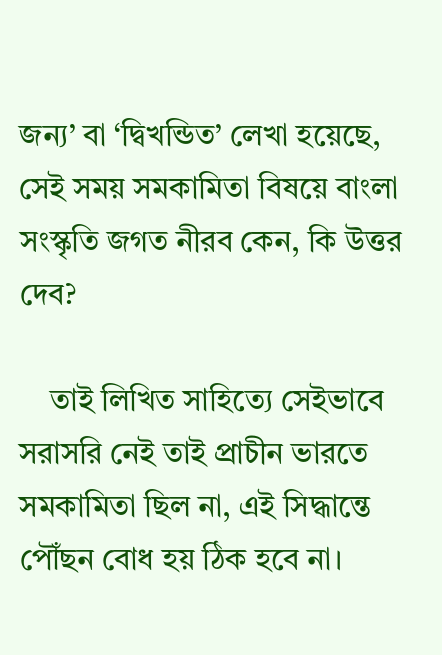জন্য’ বা ‘দ্বিখন্ডিত’ লেখা হয়েছে, সেই সময় সমকামিতা বিষয়ে বাংলা সংস্কৃতি জগত নীরব কেন, কি উত্তর দেব?

    তাই লিখিত সাহিত্যে সেইভাবে সরাসরি নেই তাই প্রাচীন ভারতে সমকামিতা ছিল না, এই সিদ্ধান্তে পৌঁছন বোধ হয় ঠিক হবে না।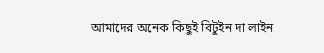আমাদের অনেক কিছুই বিটুইন দা লাইন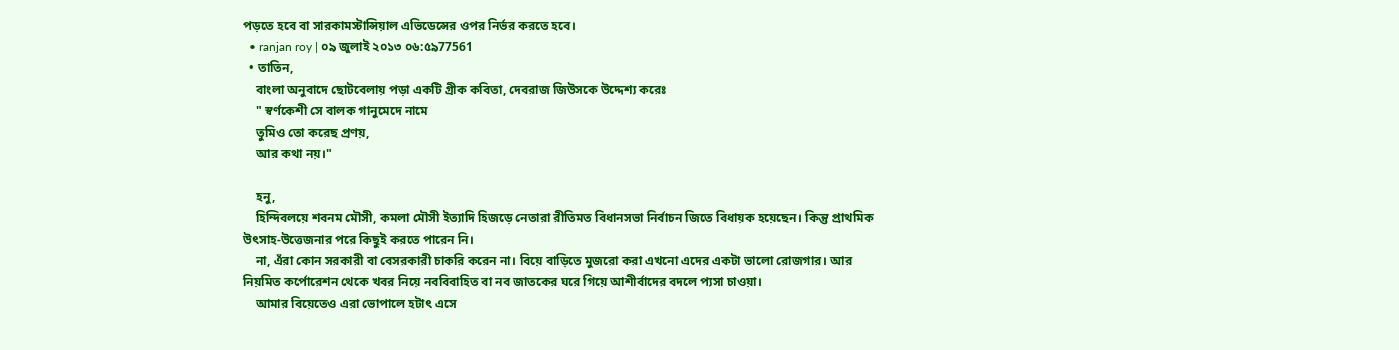পড়তে হবে বা সারকামস্টান্সিয়াল এভিডেন্সের ওপর নির্ভর করতে হবে।
  • ranjan roy | ০৯ জুলাই ২০১৩ ০৬:৫৯77561
  • তাতিন,
    বাংলা অনুবাদে ছোটবেলায় পড়া একটি গ্রীক কবিতা, দেবরাজ জিউসকে উদ্দেশ্য করেঃ
    " স্বর্ণকেশী সে বালক গানুমেদে নামে
    তুমিও তো করেছ প্রণয়,
    আর কথা নয়।"

    হনু,
    হিন্দিবলয়ে শবনম মৌসী, কমলা মৌসী ইত্যাদি হিজড়ে নেতারা রীতিমত বিধানসভা নির্বাচন জিতে বিধায়ক হয়েছেন। কিন্তু প্রাথমিক উৎসাহ-উত্তেজনার পরে কিছুই করতে পারেন নি।
    না, এঁরা কোন সরকারী বা বেসরকারী চাকরি করেন না। বিয়ে বাড়িতে মুজরো করা এখনো এদের একটা ভালো রোজগার। আর নিয়মিত কর্পোরেশন থেকে খবর নিয়ে নববিবাহিত বা নব জাতকের ঘরে গিয়ে আশীর্বাদের বদলে প্যসা চাওয়া।
    আমার বিয়েতেও এরা ভোপালে হটাৎ এসে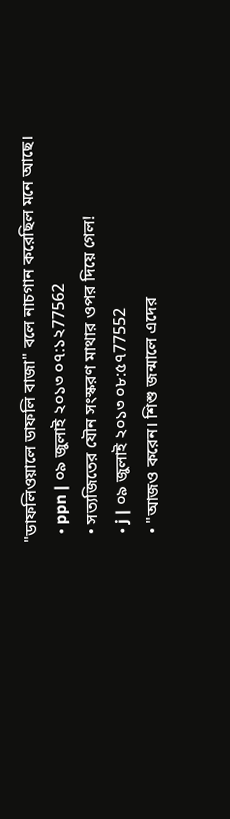"ডাফলিওয়ালে ডাফলি বাজা" বলে নাচগান করেছিল মনে আছে।
  • ppn | ০৯ জুলাই ২০১৩ ০৭:১২77562
  • সত্যজিতের যৌন সংস্করণ মাথার ওপর দিয়ে গেল!
  • j | ০৯ জুলাই ২০১৩ ০৮:৫৭77552
  • "আজও করেন। শিশু জন্মালে এদের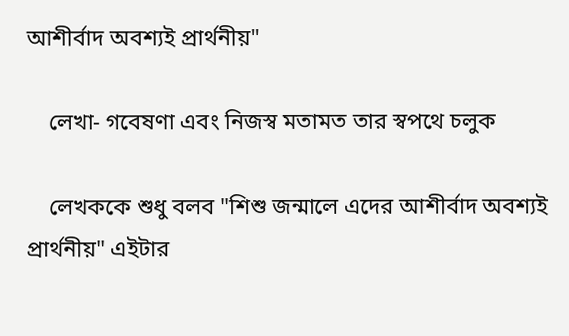আশীর্বাদ অবশ্যই প্রার্থনীয়"

    লেখা- গবেষণা এবং নিজস্ব মতামত তার স্বপথে চলুক

    লেখককে শুধু বলব "শিশু জন্মালে এদের আশীর্বাদ অবশ্যই প্রার্থনীয়" এইটার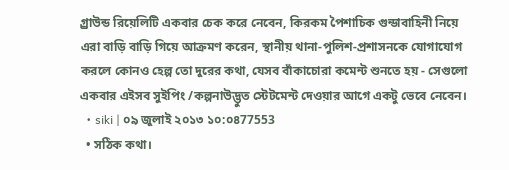গ্র্রাউন্ড রিয়েলিটি একবার চেক করে নেবেন, কিরকম পৈশাচিক গুন্ডাবাহিনী নিয়ে এরা বাড়ি বাড়ি গিয়ে আক্রমণ করেন, স্থানীয় থানা-পুলিশ-প্রশাসনকে যোগাযোগ করলে কোনও হেল্প তো দুরের কথা, যেসব বাঁকাচোরা কমেন্ট শুনতে হয় - সেগুলো একবার এইসব সুইপিং /কল্পনাউদ্ভুত স্টেটমেন্ট দেওয়ার আগে একটু ভেবে নেবেন।
  • siki | ০৯ জুলাই ২০১৩ ১০:০৪77553
  • সঠিক কথা।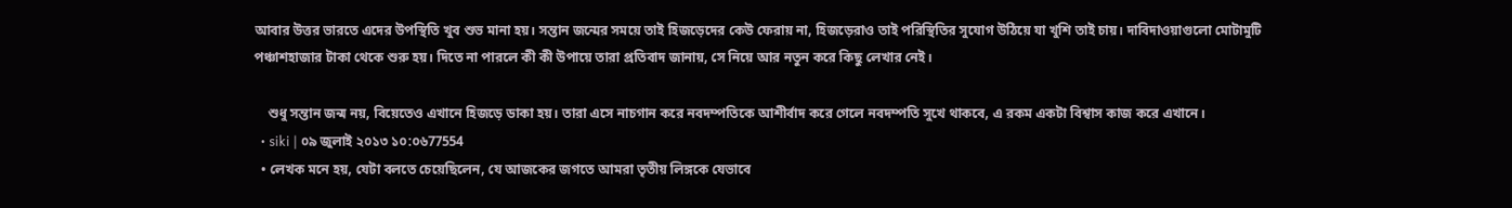আবার উত্তর ভারতে এদের উপস্থিতি খুব শুভ মানা হয়। সন্তান জন্মের সময়ে তাই হিজড়েদের কেউ ফেরায় না, হিজড়েরাও তাই পরিস্থিতির সুযোগ উঠিয়ে যা খুশি তাই চায়। দাবিদাওয়াগুলো মোটামুটি পঞ্চাশহাজার টাকা থেকে শুরু হয়। দিতে না পারলে কী কী উপায়ে তারা প্রতিবাদ জানায়, সে নিয়ে আর নতুন করে কিছু লেখার নেই।

    শুধু সন্তান জন্ম নয়, বিয়েতেও এখানে হিজড়ে ডাকা হয়। তারা এসে নাচগান করে নবদম্পতিকে আশীর্বাদ করে গেলে নবদম্পতি সুখে থাকবে, এ রকম একটা বিশ্বাস কাজ করে এখানে।
  • siki | ০৯ জুলাই ২০১৩ ১০:০৬77554
  • লেখক মনে হয়, যেটা বলতে চেয়েছিলেন, যে আজকের জগতে আমরা তৃতীয় লিঙ্গকে যেভাবে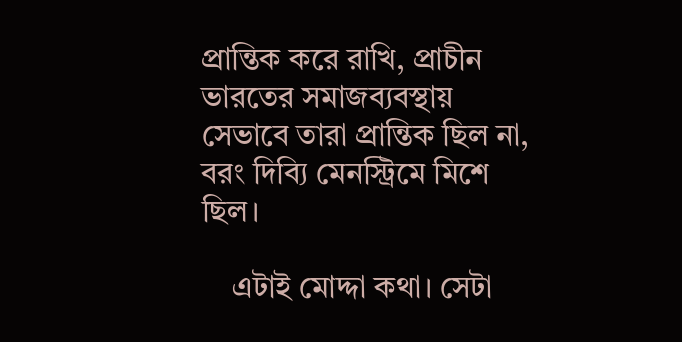প্রান্তিক করে রাখি, প্রাচীন ভারতের সমাজব্যবস্থায় সেভাবে তারা প্রান্তিক ছিল না, বরং দিব্যি মেনস্ট্রিমে মিশে ছিল।

    এটাই মোদ্দা কথা। সেটা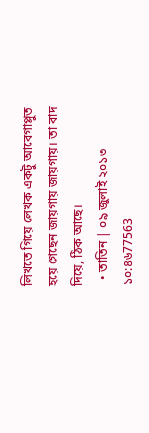লিখতে গিয়ে লেখক একটু আবেগাপ্লুত হয়ে গেছেন জায়গায় জায়গায়। তা বাদ দিয়ে, ঠিক আছে।
  • তাতিন | ০৯ জুলাই ২০১৩ ১০:৪৬77563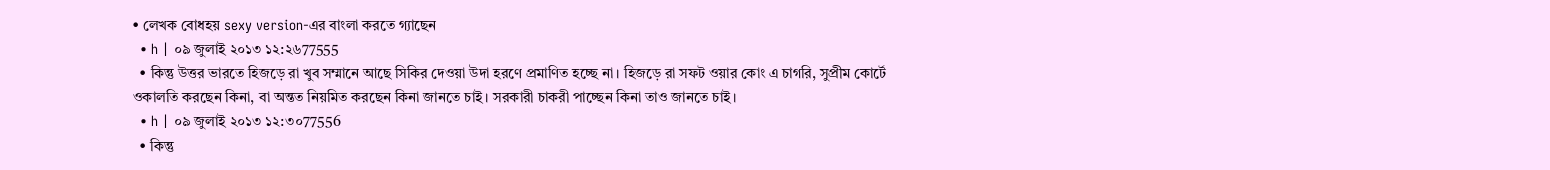• লেখক বোধহয় sexy version-এর বাংলা করতে গ্যাছেন
  • h | ০৯ জুলাই ২০১৩ ১২:২৬77555
  • কিন্তু উত্তর ভারতে হিজড়ে রা খুব সম্মানে আছে সিকির দেওয়া উদা হরণে প্রমাণিত হচ্ছে না। হিজড়ে রা সফট ওয়ার কোং এ চাগরি, সুপ্রীম কোর্টে ওকালতি করছেন কিনা, বা অন্তত নিয়মিত করছেন কিনা জানতে চাই। সরকারী চাকরী পাচ্ছেন কিনা তাও জানতে চাই।
  • h | ০৯ জুলাই ২০১৩ ১২:৩০77556
  • কিন্তু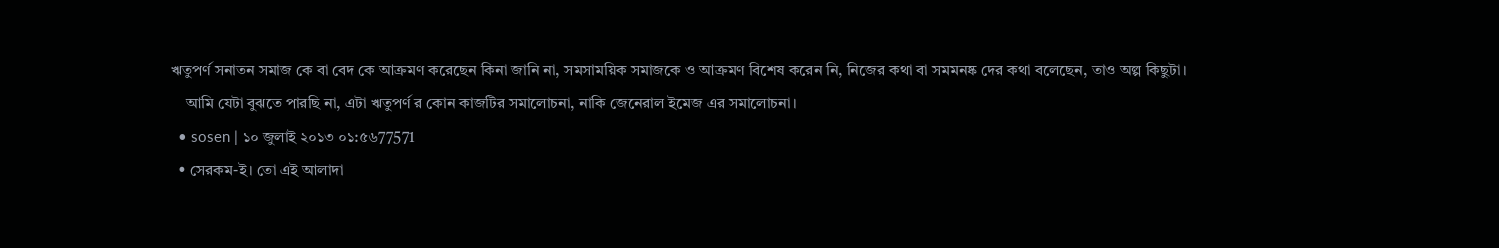ঋতুপর্ণ সনাতন সমাজ কে বা বেদ কে আক্রমণ করেছেন কিনা জানি না, সমসাময়িক সমাজকে ও আক্রমণ বিশেষ করেন নি, নিজের কথা বা সমমনষ্ক দের কথা বলেছেন, তাও অল্প কিছুটা।
    আমি যেটা বুঝতে পারছি না, এটা ঋতুপর্ণ র কোন কাজটির সমালোচনা, নাকি জেনেরাল ইমেজ এর সমালোচনা।
  • sosen | ১০ জুলাই ২০১৩ ০১:৫৬77571
  • সেরকম-ই। তো এই আলাদা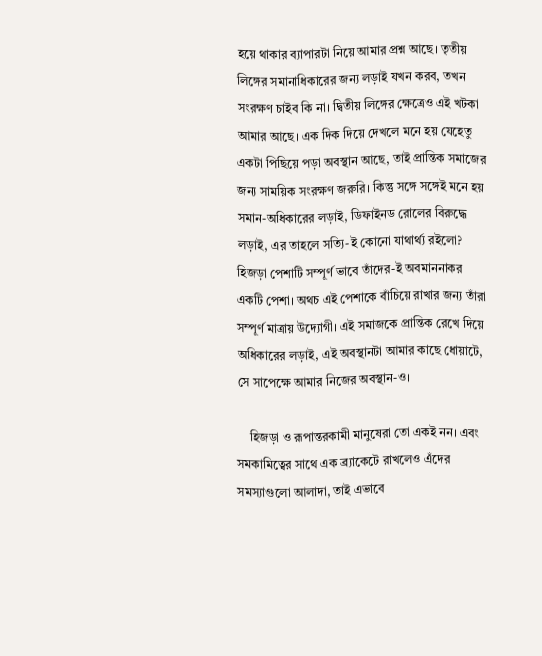হয়ে থাকার ব্যাপারটা নিয়ে আমার প্রশ্ন আছে। তৃতীয় লিঙ্গের সমানাধিকারের জন্য লড়াই যখন করব, তখন সংরক্ষণ চাইব কি না। দ্বিতীয় লিঙ্গের ক্ষেত্রেও এই খটকা আমার আছে। এক দিক দিয়ে দেখলে মনে হয় যেহেতু একটা পিছিয়ে পড়া অবস্থান আছে, তাই প্রান্তিক সমাজের জন্য সাময়িক সংরক্ষণ জরুরি। কিন্তু সঙ্গে সঙ্গেই মনে হয় সমান-অধিকারের লড়াই, ডিফাইনড রোলের বিরুদ্ধে লড়াই, এর তাহলে সত্যি-ই কোনো যাথার্থ্য রইলো? হিজড়া পেশাটি সম্পূর্ণ ভাবে তাঁদের-ই অবমাননাকর একটি পেশা। অথচ এই পেশাকে বাঁচিয়ে রাখার জন্য তাঁরা সম্পূর্ণ মাত্রায় উদ্যোগী। এই সমাজকে প্রান্তিক রেখে দিয়ে অধিকারের লড়াই, এই অবস্থানটা আমার কাছে ধোয়াটে, সে সাপেক্ষে আমার নিজের অবস্থান-ও।

    হিজড়া ও রূপান্তরকামী মানুষেরা তো একই নন। এবং সমকামিত্বের সাথে এক ব্র্যাকেটে রাখলেও এঁদের সমস্যাগুলো আলাদা, তাই এভাবে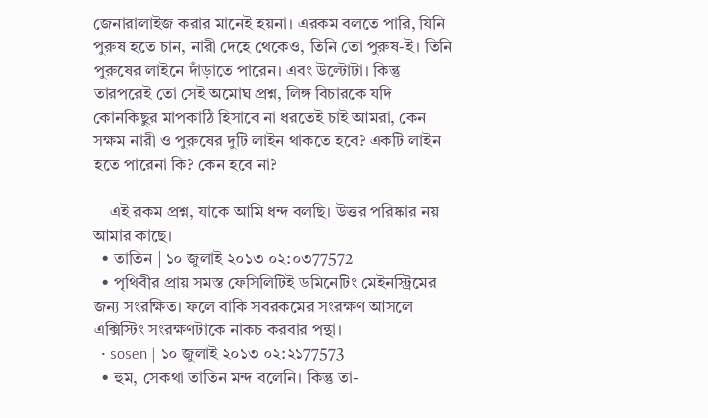জেনারালাইজ করার মানেই হয়না। এরকম বলতে পারি, যিনি পুরুষ হতে চান, নারী দেহে থেকেও, তিনি তো পুরুষ-ই। তিনি পুরুষের লাইনে দাঁড়াতে পারেন। এবং উল্টোটা। কিন্তু তারপরেই তো সেই অমোঘ প্রশ্ন, লিঙ্গ বিচারকে যদি কোনকিছুর মাপকাঠি হিসাবে না ধরতেই চাই আমরা, কেন সক্ষম নারী ও পুরুষের দুটি লাইন থাকতে হবে? একটি লাইন হতে পারেনা কি? কেন হবে না?

    এই রকম প্রশ্ন, যাকে আমি ধন্দ বলছি। উত্তর পরিষ্কার নয় আমার কাছে।
  • তাতিন | ১০ জুলাই ২০১৩ ০২:০৩77572
  • পৃথিবীর প্রায় সমস্ত ফেসিলিটিই ডমিনেটিং মেইনস্ট্রিমের জন্য সংরক্ষিত। ফলে বাকি সবরকমের সংরক্ষণ আসলে এক্সিস্টিং সংরক্ষণটাকে নাকচ করবার পন্থা।
  • sosen | ১০ জুলাই ২০১৩ ০২:২১77573
  • হুম, সেকথা তাতিন মন্দ বলেনি। কিন্তু তা-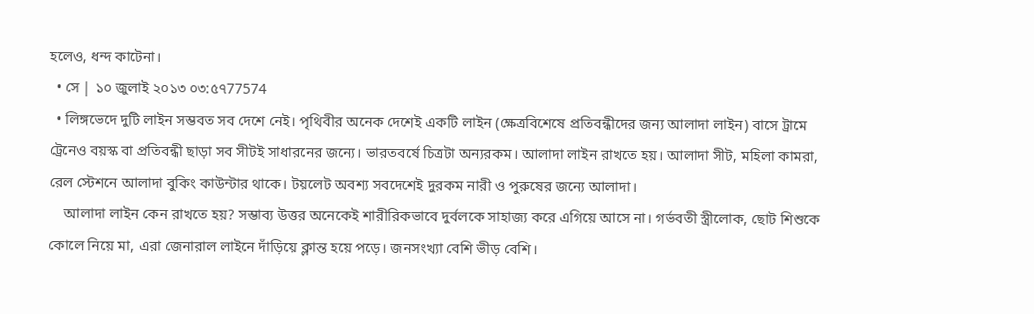হলেও, ধন্দ কাটেনা।
  • সে | ১০ জুলাই ২০১৩ ০৩:৫৭77574
  • লিঙ্গভেদে দুটি লাইন সম্ভবত সব দেশে নেই। পৃথিবীর অনেক দেশেই একটি লাইন (ক্ষেত্রবিশেষে প্রতিবন্ধীদের জন্য আলাদা লাইন) বাসে ট্রামে ট্রেনেও বয়স্ক বা প্রতিবন্ধী ছাড়া সব সীটই সাধারনের জন্যে। ভারতবর্ষে চিত্রটা অন্যরকম। আলাদা লাইন রাখতে হয়। আলাদা সীট, মহিলা কামরা, রেল স্টেশনে আলাদা বুকিং কাউন্টার থাকে। টয়লেট অবশ্য সবদেশেই দুরকম নারী ও পুরুষের জন্যে আলাদা।
    আলাদা লাইন কেন রাখতে হয়? সম্ভাব্য উত্তর অনেকেই শারীরিকভাবে দুর্বলকে সাহাজ্য করে এগিয়ে আসে না। গর্ভবতী স্ত্রীলোক, ছোট শিশুকে কোলে নিয়ে মা, এরা জেনারাল লাইনে দাঁড়িয়ে ক্লান্ত হয়ে পড়ে। জনসংখ্যা বেশি ভীড় বেশি।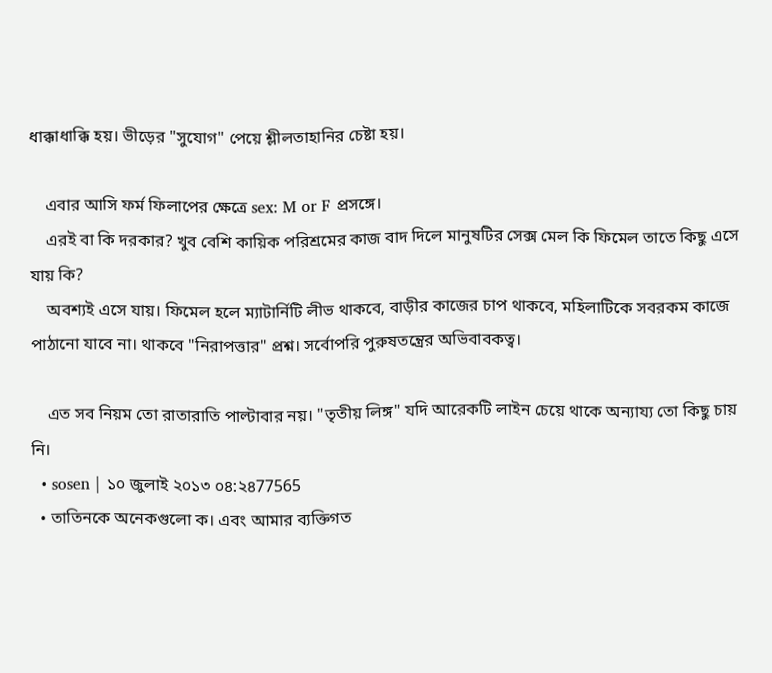ধাক্কাধাক্কি হয়। ভীড়ের "সুযোগ" পেয়ে শ্লীলতাহানির চেষ্টা হয়।

    এবার আসি ফর্ম ফিলাপের ক্ষেত্রে sex: M or F প্রসঙ্গে।
    এরই বা কি দরকার? খুব বেশি কায়িক পরিশ্রমের কাজ বাদ দিলে মানুষটির সেক্স মেল কি ফিমেল তাতে কিছু এসে যায় কি?
    অবশ্যই এসে যায়। ফিমেল হলে ম্যাটার্নিটি লীভ থাকবে, বাড়ীর কাজের চাপ থাকবে, মহিলাটিকে সবরকম কাজে পাঠানো যাবে না। থাকবে "নিরাপত্তার" প্রশ্ন। সর্বোপরি পুরুষতন্ত্রের অভিবাবকত্ব।

    এত সব নিয়ম তো রাতারাতি পাল্টাবার নয়। "তৃতীয় লিঙ্গ" যদি আরেকটি লাইন চেয়ে থাকে অন্যায্য তো কিছু চায় নি।
  • sosen | ১০ জুলাই ২০১৩ ০৪:২৪77565
  • তাতিনকে অনেকগুলো ক। এবং আমার ব্যক্তিগত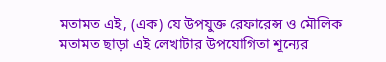মতামত এই, (এক) যে উপযুক্ত রেফারেন্স ও মৌলিক মতামত ছাড়া এই লেখাটার উপযোগিতা শূন্যের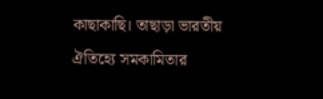কাছাকাছি। তাছাড়া ভারতীয় ঐতিহ্যে সমকামিতার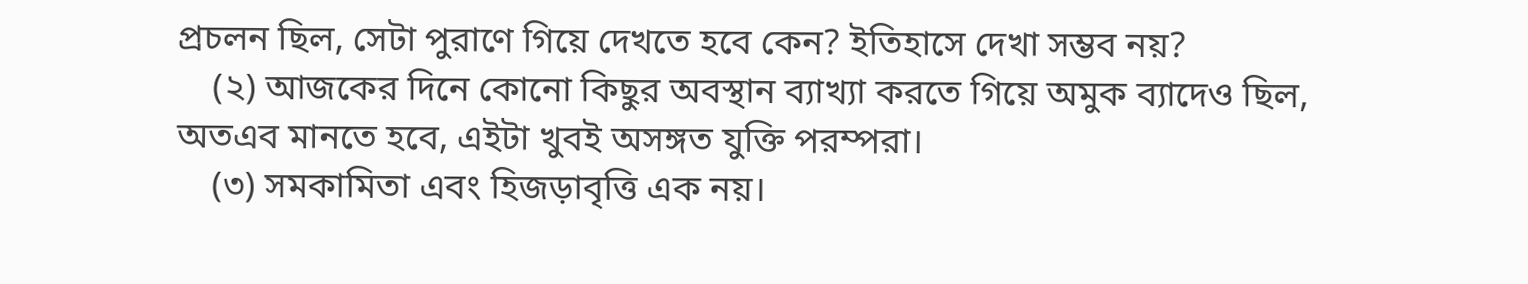প্রচলন ছিল, সেটা পুরাণে গিয়ে দেখতে হবে কেন? ইতিহাসে দেখা সম্ভব নয়?
    (২) আজকের দিনে কোনো কিছুর অবস্থান ব্যাখ্যা করতে গিয়ে অমুক ব্যাদেও ছিল, অতএব মানতে হবে, এইটা খুবই অসঙ্গত যুক্তি পরম্পরা।
    (৩) সমকামিতা এবং হিজড়াবৃত্তি এক নয়।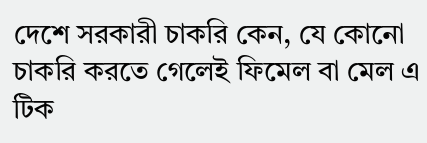দেশে সরকারী চাকরি কেন, যে কোনো চাকরি করতে গেলেই ফিমেল বা মেল এ টিক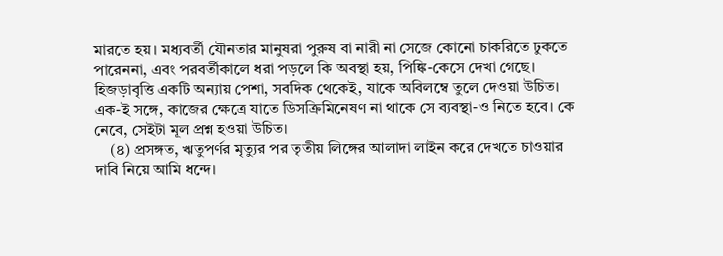মারতে হয়। মধ্যবর্তী যৌনতার মানুষরা পুরুষ বা নারী না সেজে কোনো চাকরিতে ঢুকতে পারেননা, এবং পরবর্তীকালে ধরা পড়লে কি অবস্থা হয়, পিঙ্কি-কেসে দেখা গেছে। হিজড়াবৃত্তি একটি অন্যায় পেশা, সবদিক থেকেই, যাকে অবিলম্বে তুলে দেওয়া উচিত। এক-ই সঙ্গে, কাজের ক্ষেত্রে যাতে ডিসক্রিমিনেষণ না থাকে সে ব্যবস্থা-ও নিতে হবে। কে নেবে, সেইটা মূল প্রশ্ন হওয়া উচিত।
    (৪) প্রসঙ্গত, ঋতুপর্ণর মৃত্যুর পর তৃতীয় লিঙ্গের আলাদা লাইন করে দেখতে চাওয়ার দাবি নিয়ে আমি ধন্দে।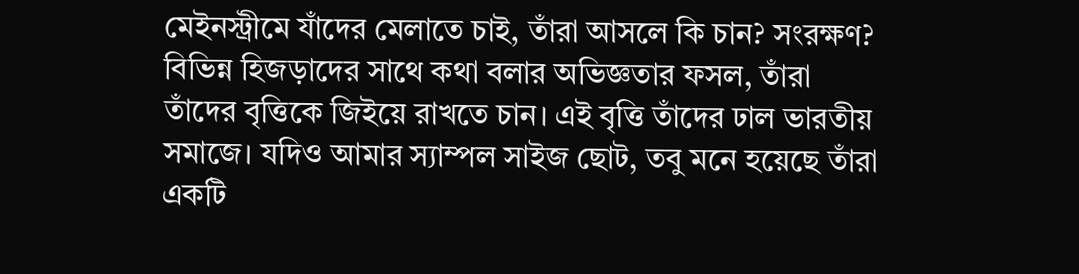মেইনস্ট্রীমে যাঁদের মেলাতে চাই, তাঁরা আসলে কি চান? সংরক্ষণ? বিভিন্ন হিজড়াদের সাথে কথা বলার অভিজ্ঞতার ফসল, তাঁরা তাঁদের বৃত্তিকে জিইয়ে রাখতে চান। এই বৃত্তি তাঁদের ঢাল ভারতীয় সমাজে। যদিও আমার স্যাম্পল সাইজ ছোট, তবু মনে হয়েছে তাঁরা একটি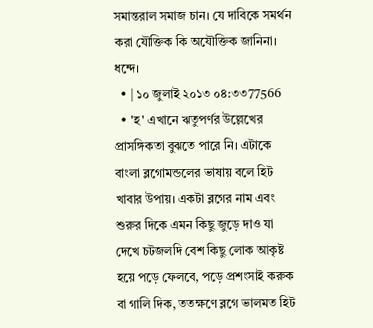সমান্তরাল সমাজ চান। যে দাবিকে সমর্থন করা যৌক্তিক কি অযৌক্তিক জানিনা। ধন্দে।
  • | ১০ জুলাই ২০১৩ ০৪:৩৩77566
  • 'হ' এখানে ঋতুপর্ণর উল্লেখের প্রাসঙ্গিকতা বুঝতে পারে নি। এটাকে বাংলা ব্লগোমন্ডলের ভাষায় বলে হিট খাবার উপায়। একটা ব্লগের নাম এবং শুরুর দিকে এমন কিছু জুড়ে দাও যা দেখে চটজলদি বেশ কিছু লোক আকৃষ্ট হয়ে পড়ে ফেলবে, পড়ে প্রশংসাই করুক বা গালি দিক, ততক্ষণে ব্লগে ভালমত হিট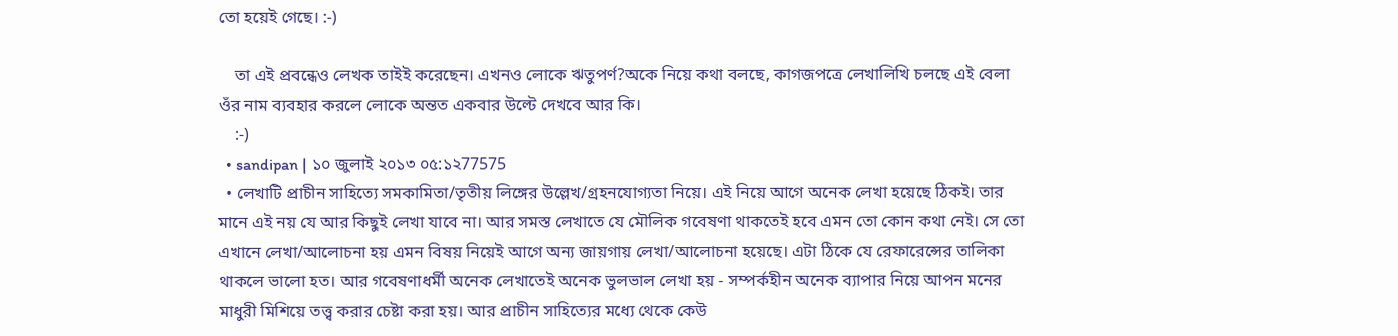তো হয়েই গেছে। :-)

    তা এই প্রবন্ধেও লেখক তাইই করেছেন। এখনও লোকে ঋতুপর্ণ?অকে নিয়ে কথা বলছে, কাগজপত্রে লেখালিখি চলছে এই বেলা ওঁর নাম ব্যবহার করলে লোকে অন্তত একবার উল্টে দেখবে আর কি।
    :-)
  • sandipan | ১০ জুলাই ২০১৩ ০৫:১২77575
  • লেখাটি প্রাচীন সাহিত্যে সমকামিতা/তৃতীয় লিঙ্গের উল্লেখ/গ্রহনযোগ্যতা নিয়ে। এই নিয়ে আগে অনেক লেখা হয়েছে ঠিকই। তার মানে এই নয় যে আর কিছুই লেখা যাবে না। আর সমস্ত লেখাতে যে মৌলিক গবেষণা থাকতেই হবে এমন তো কোন কথা নেই। সে তো এখানে লেখা/আলোচনা হয় এমন বিষয় নিয়েই আগে অন্য জায়গায় লেখা/আলোচনা হয়েছে। এটা ঠিকে যে রেফারেন্সের তালিকা থাকলে ভালো হত। আর গবেষণাধর্মী অনেক লেখাতেই অনেক ভুলভাল লেখা হয় - সম্পর্কহীন অনেক ব্যাপার নিয়ে আপন মনের মাধুরী মিশিয়ে তত্ত্ব করার চেষ্টা করা হয়। আর প্রাচীন সাহিত্যের মধ্যে থেকে কেউ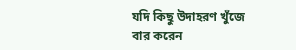যদি কিছু উদাহরণ খুঁজে বার করেন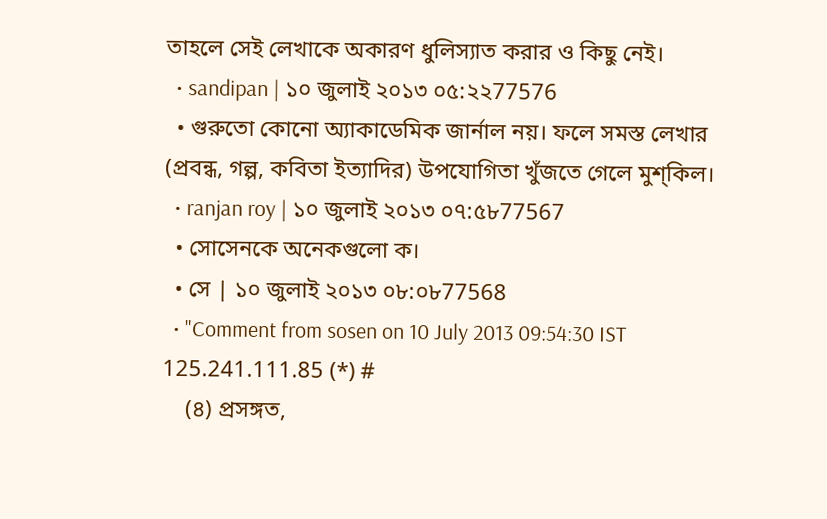তাহলে সেই লেখাকে অকারণ ধুলিস্যাত করার ও কিছু নেই।
  • sandipan | ১০ জুলাই ২০১৩ ০৫:২২77576
  • গুরুতো কোনো অ্যাকাডেমিক জার্নাল নয়। ফলে সমস্ত লেখার (প্রবন্ধ, গল্প, কবিতা ইত্যাদির) উপযোগিতা খুঁজতে গেলে মুশ্কিল।
  • ranjan roy | ১০ জুলাই ২০১৩ ০৭:৫৮77567
  • সোসেনকে অনেকগুলো ক।
  • সে | ১০ জুলাই ২০১৩ ০৮:০৮77568
  • "Comment from sosen on 10 July 2013 09:54:30 IST 125.241.111.85 (*) #
    (৪) প্রসঙ্গত,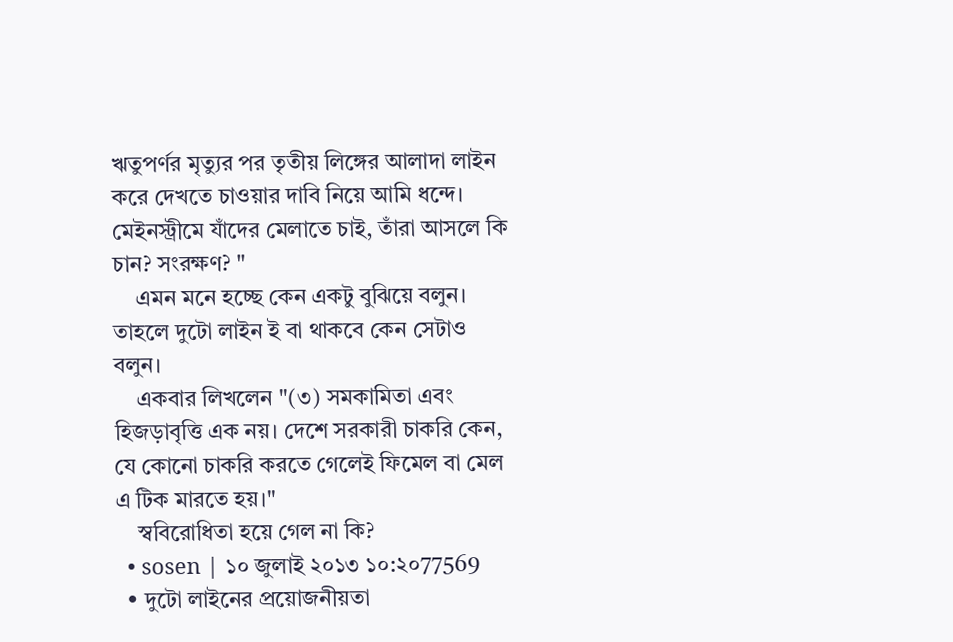ঋতুপর্ণর মৃত্যুর পর তৃতীয় লিঙ্গের আলাদা লাইন করে দেখতে চাওয়ার দাবি নিয়ে আমি ধন্দে। মেইনস্ট্রীমে যাঁদের মেলাতে চাই, তাঁরা আসলে কি চান? সংরক্ষণ? "
    এমন মনে হচ্ছে কেন একটু বুঝিয়ে বলুন। তাহলে দুটো লাইন ই বা থাকবে কেন সেটাও বলুন।
    একবার লিখলেন "(৩) সমকামিতা এবং হিজড়াবৃত্তি এক নয়। দেশে সরকারী চাকরি কেন, যে কোনো চাকরি করতে গেলেই ফিমেল বা মেল এ টিক মারতে হয়।"
    স্ববিরোধিতা হয়ে গেল না কি?
  • sosen | ১০ জুলাই ২০১৩ ১০:২০77569
  • দুটো লাইনের প্রয়োজনীয়তা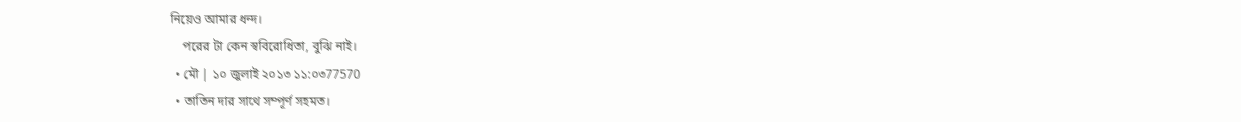নিয়েও আমার ধন্দ।
    পরের টা কেন স্ববিরোধিতা, বুঝি নাই।
  • মৌ | ১০ জুলাই ২০১৩ ১১:০৩77570
  • তাতিন দার সাথে সম্পূর্ণ সহমত।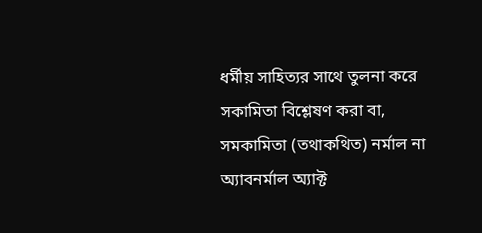ধর্মীয় সাহিত্যর সাথে তুলনা করে সকামিতা বিশ্লেষণ করা বা, সমকামিতা (তথাকথিত) নর্মাল না অ্যাবনর্মাল অ্যাক্ট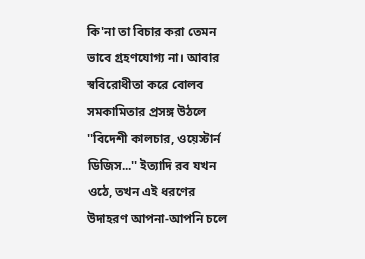কি'না তা বিচার করা তেমন ভাবে গ্রহণযোগ্য না। আবার স্ববিরোধীতা করে বোলব সমকামিতার প্রসঙ্গ উঠলে ''বিদেশী কালচার, ওয়েস্টার্ন ডিজিস...'' ইত্যাদি রব যখন ওঠে, তখন এই ধরণের উদাহরণ আপনা-আপনি চলে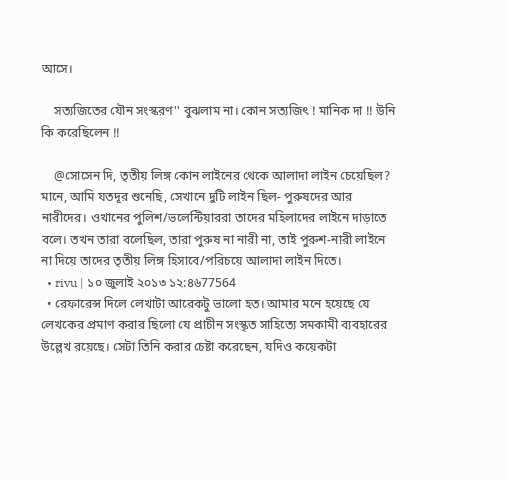আসে।

    সত্যজিতের যৌন সংস্করণ'' বুঝলাম না। কোন সত্যজিৎ ! মানিক দা !! উনি কি করেছিলেন !!

    @সোসেন দি, তৃতীয় লিঙ্গ কোন লাইনের থেকে আলাদা লাইন চেয়েছিল? মানে, আমি যতদূর শুনেছি, সেখানে দুটি লাইন ছিল- পুরুষদের আর নারীদের। ওখানের পুলিশ/ভলেন্টিয়াররা তাদের মহিলাদের লাইনে দাড়াতে বলে। তখন তারা বলেছিল, তারা পুরুষ না নারী না, তাই পুরুশ-নারী লাইনে না দিয়ে তাদের তৃতীয় লিঙ্গ হিসাবে/পরিচয়ে আলাদা লাইন দিতে।
  • rivu | ১০ জুলাই ২০১৩ ১২:৪৬77564
  • রেফারেন্স দিলে লেখাটা আরেকটু ভালো হত। আমার মনে হয়েছে যে লেখকের প্রমাণ করার ছিলো যে প্রাচীন সংস্কৃত সাহিত্যে সমকামী ব্যবহারের উল্লেখ রয়েছে। সেটা তিনি করার চেষ্টা করেছেন, যদিও কয়েকটা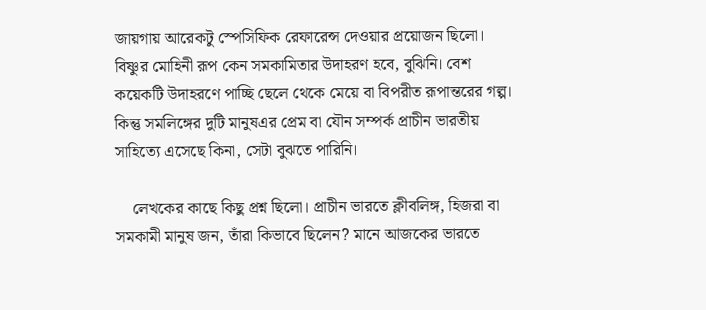জায়গায় আরেকটু স্পেসিফিক রেফারেন্স দেওয়ার প্রয়োজন ছিলো। বিষ্ণুর মোহিনী রূপ কেন সমকামিতার উদাহরণ হবে, বুঝিনি। বেশ কয়েকটি উদাহরণে পাচ্ছি ছেলে থেকে মেয়ে বা বিপরীত রূপান্তরের গল্প। কিন্তু সমলিঙ্গের দুটি মানুষএর প্রেম বা যৌন সম্পর্ক প্রাচীন ভারতীয় সাহিত্যে এসেছে কিনা, সেটা বুঝতে পারিনি।

    লেখকের কাছে কিছু প্রশ্ন ছিলো। প্রাচীন ভারতে ক্লীবলিঙ্গ, হিজরা বা সমকামী মানুষ জন, তাঁরা কিভাবে ছিলেন? মানে আজকের ভারতে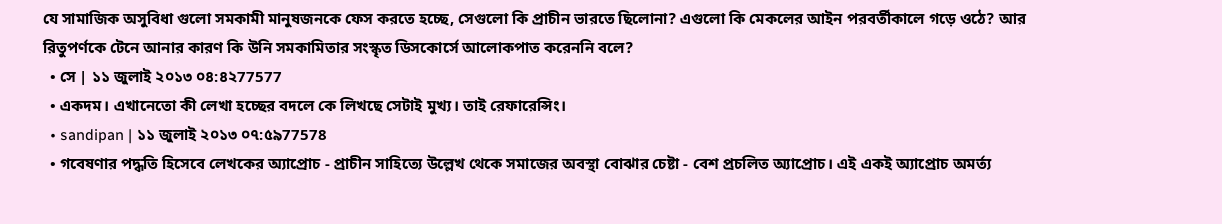যে সামাজিক অসুবিধা গুলো সমকামী মানুষজনকে ফেস করতে হচ্ছে, সেগুলো কি প্রাচীন ভারতে ছিলোনা? এগুলো কি মেকলের আইন পরবর্তীকালে গড়ে ওঠে? আর রিতুপর্ণকে টেনে আনার কারণ কি উনি সমকামিতার সংস্কৃত ডিসকোর্সে আলোকপাত করেননি বলে?
  • সে | ১১ জুলাই ২০১৩ ০৪:৪২77577
  • একদম। এখানেতো কী লেখা হচ্ছের বদলে কে লিখছে সেটাই মুখ্য। তাই রেফারেন্সিং।
  • sandipan | ১১ জুলাই ২০১৩ ০৭:৫৯77578
  • গবেষণার পদ্ধতি হিসেবে লেখকের অ্যাপ্রোচ - প্রাচীন সাহিত্যে উল্লেখ থেকে সমাজের অবস্থা বোঝার চেষ্টা - বেশ প্রচলিত অ্যাপ্রোচ। এই একই অ্যাপ্রোচ অমর্ত্য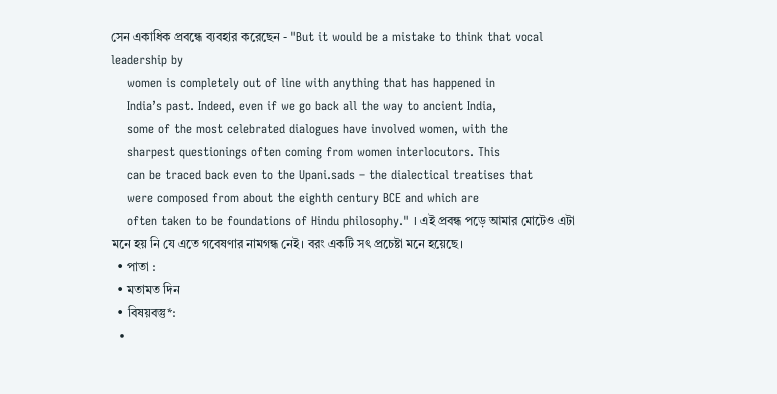সেন একাধিক প্রবন্ধে ব্যবহার করেছেন - "But it would be a mistake to think that vocal leadership by
    women is completely out of line with anything that has happened in
    India’s past. Indeed, even if we go back all the way to ancient India,
    some of the most celebrated dialogues have involved women, with the
    sharpest questionings often coming from women interlocutors. This
    can be traced back even to the Upani.sads – the dialectical treatises that
    were composed from about the eighth century BCE and which are
    often taken to be foundations of Hindu philosophy." । এই প্রবন্ধ পড়ে আমার মোটেও এটা মনে হয় নি যে এতে গবেষণার নামগন্ধ নেই। বরং একটি সৎ প্রচেষ্টা মনে হয়েছে।
  • পাতা :
  • মতামত দিন
  • বিষয়বস্তু*:
  •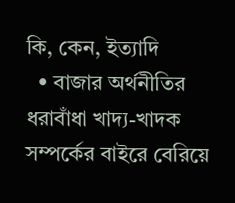কি, কেন, ইত্যাদি
  • বাজার অর্থনীতির ধরাবাঁধা খাদ্য-খাদক সম্পর্কের বাইরে বেরিয়ে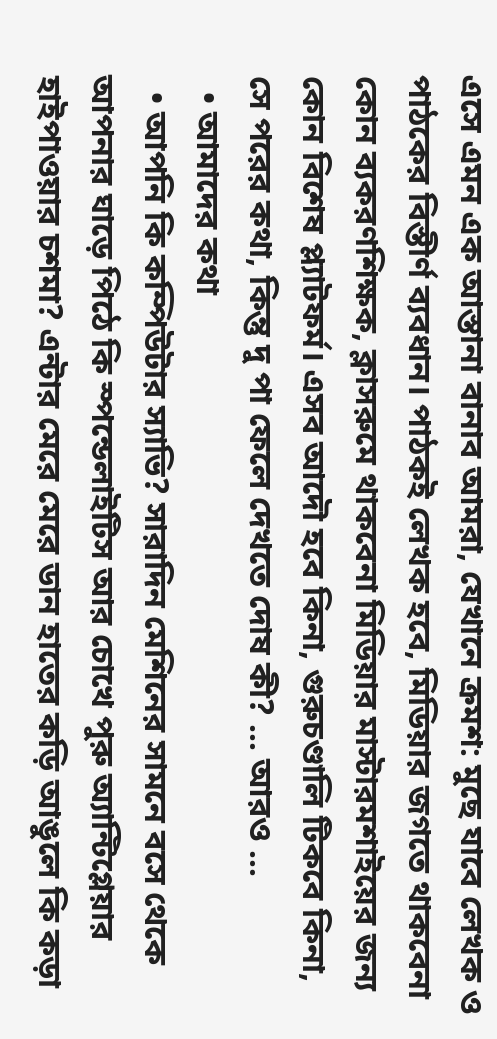এসে এমন এক আস্তানা বানাব আমরা, যেখানে ক্রমশ: মুছে যাবে লেখক ও পাঠকের বিস্তীর্ণ ব্যবধান। পাঠকই লেখক হবে, মিডিয়ার জগতে থাকবেনা কোন ব্যকরণশিক্ষক, ক্লাসরুমে থাকবেনা মিডিয়ার মাস্টারমশাইয়ের জন্য কোন বিশেষ প্ল্যাটফর্ম। এসব আদৌ হবে কিনা, গুরুচণ্ডালি টিকবে কিনা, সে পরের কথা, কিন্তু দু পা ফেলে দেখতে দোষ কী? ... আরও ...
  • আমাদের কথা
  • আপনি কি কম্পিউটার স্যাভি? সারাদিন মেশিনের সামনে বসে থেকে আপনার ঘাড়ে পিঠে কি স্পন্ডেলাইটিস আর চোখে পুরু অ্যান্টিগ্লেয়ার হাইপাওয়ার চশমা? এন্টার মেরে মেরে ডান হাতের কড়ি আঙুলে কি কড়া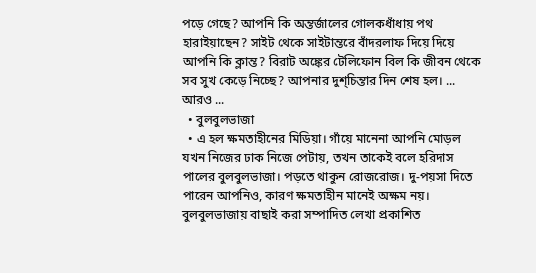পড়ে গেছে? আপনি কি অন্তর্জালের গোলকধাঁধায় পথ হারাইয়াছেন? সাইট থেকে সাইটান্তরে বাঁদরলাফ দিয়ে দিয়ে আপনি কি ক্লান্ত? বিরাট অঙ্কের টেলিফোন বিল কি জীবন থেকে সব সুখ কেড়ে নিচ্ছে? আপনার দুশ্‌চিন্তার দিন শেষ হল। ... আরও ...
  • বুলবুলভাজা
  • এ হল ক্ষমতাহীনের মিডিয়া। গাঁয়ে মানেনা আপনি মোড়ল যখন নিজের ঢাক নিজে পেটায়, তখন তাকেই বলে হরিদাস পালের বুলবুলভাজা। পড়তে থাকুন রোজরোজ। দু-পয়সা দিতে পারেন আপনিও, কারণ ক্ষমতাহীন মানেই অক্ষম নয়। বুলবুলভাজায় বাছাই করা সম্পাদিত লেখা প্রকাশিত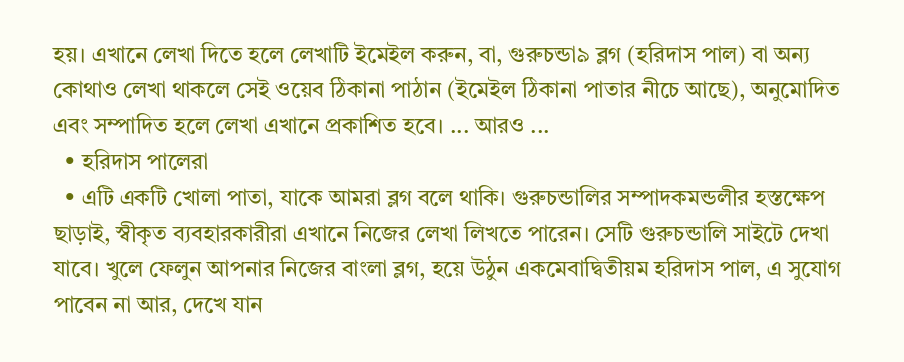হয়। এখানে লেখা দিতে হলে লেখাটি ইমেইল করুন, বা, গুরুচন্ডা৯ ব্লগ (হরিদাস পাল) বা অন্য কোথাও লেখা থাকলে সেই ওয়েব ঠিকানা পাঠান (ইমেইল ঠিকানা পাতার নীচে আছে), অনুমোদিত এবং সম্পাদিত হলে লেখা এখানে প্রকাশিত হবে। ... আরও ...
  • হরিদাস পালেরা
  • এটি একটি খোলা পাতা, যাকে আমরা ব্লগ বলে থাকি। গুরুচন্ডালির সম্পাদকমন্ডলীর হস্তক্ষেপ ছাড়াই, স্বীকৃত ব্যবহারকারীরা এখানে নিজের লেখা লিখতে পারেন। সেটি গুরুচন্ডালি সাইটে দেখা যাবে। খুলে ফেলুন আপনার নিজের বাংলা ব্লগ, হয়ে উঠুন একমেবাদ্বিতীয়ম হরিদাস পাল, এ সুযোগ পাবেন না আর, দেখে যান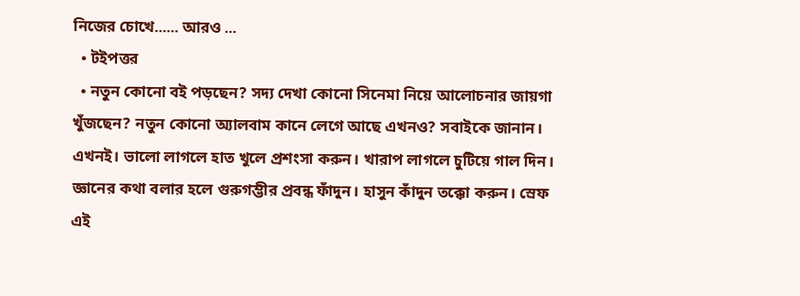নিজের চোখে...... আরও ...
  • টইপত্তর
  • নতুন কোনো বই পড়ছেন? সদ্য দেখা কোনো সিনেমা নিয়ে আলোচনার জায়গা খুঁজছেন? নতুন কোনো অ্যালবাম কানে লেগে আছে এখনও? সবাইকে জানান। এখনই। ভালো লাগলে হাত খুলে প্রশংসা করুন। খারাপ লাগলে চুটিয়ে গাল দিন। জ্ঞানের কথা বলার হলে গুরুগম্ভীর প্রবন্ধ ফাঁদুন। হাসুন কাঁদুন তক্কো করুন। স্রেফ এই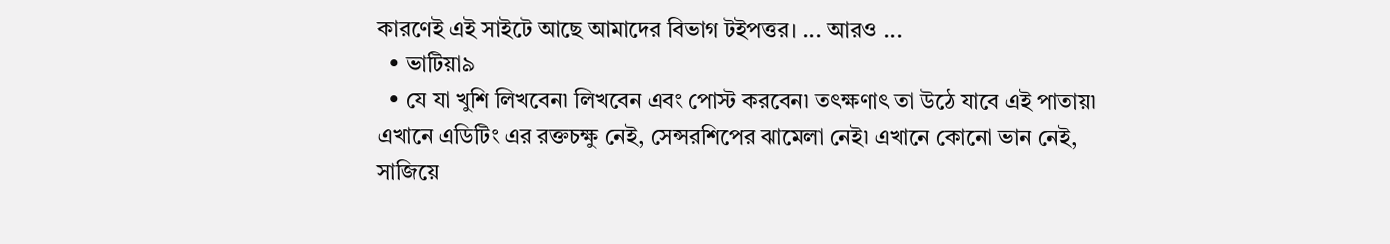কারণেই এই সাইটে আছে আমাদের বিভাগ টইপত্তর। ... আরও ...
  • ভাটিয়া৯
  • যে যা খুশি লিখবেন৷ লিখবেন এবং পোস্ট করবেন৷ তৎক্ষণাৎ তা উঠে যাবে এই পাতায়৷ এখানে এডিটিং এর রক্তচক্ষু নেই, সেন্সরশিপের ঝামেলা নেই৷ এখানে কোনো ভান নেই, সাজিয়ে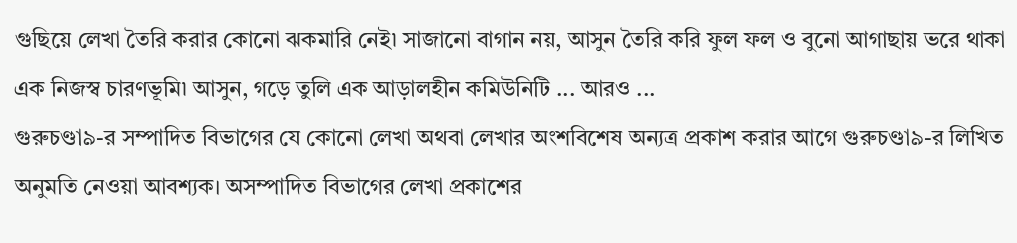গুছিয়ে লেখা তৈরি করার কোনো ঝকমারি নেই৷ সাজানো বাগান নয়, আসুন তৈরি করি ফুল ফল ও বুনো আগাছায় ভরে থাকা এক নিজস্ব চারণভূমি৷ আসুন, গড়ে তুলি এক আড়ালহীন কমিউনিটি ... আরও ...
গুরুচণ্ডা৯-র সম্পাদিত বিভাগের যে কোনো লেখা অথবা লেখার অংশবিশেষ অন্যত্র প্রকাশ করার আগে গুরুচণ্ডা৯-র লিখিত অনুমতি নেওয়া আবশ্যক। অসম্পাদিত বিভাগের লেখা প্রকাশের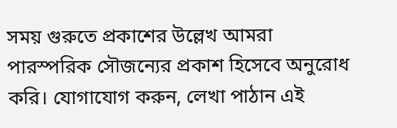সময় গুরুতে প্রকাশের উল্লেখ আমরা পারস্পরিক সৌজন্যের প্রকাশ হিসেবে অনুরোধ করি। যোগাযোগ করুন, লেখা পাঠান এই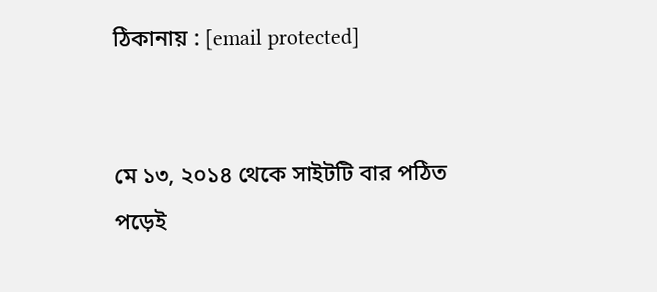ঠিকানায় : [email protected]


মে ১৩, ২০১৪ থেকে সাইটটি বার পঠিত
পড়েই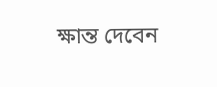ক্ষান্ত দেবেন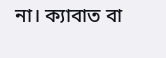না। ক্যাবাত বা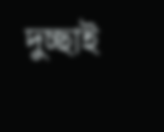দুচ্ছাই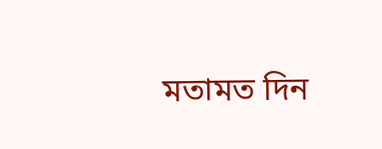মতামত দিন